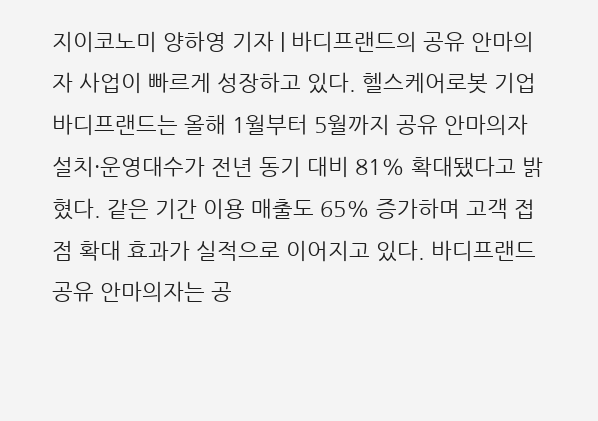지이코노미 양하영 기자 | 바디프랜드의 공유 안마의자 사업이 빠르게 성장하고 있다. 헬스케어로봇 기업 바디프랜드는 올해 1월부터 5월까지 공유 안마의자 설치·운영대수가 전년 동기 대비 81% 확대됐다고 밝혔다. 같은 기간 이용 매출도 65% 증가하며 고객 접점 확대 효과가 실적으로 이어지고 있다. 바디프랜드 공유 안마의자는 공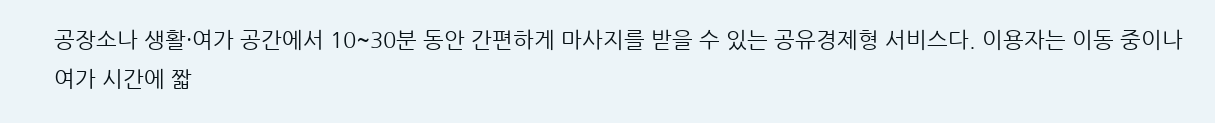공장소나 생활·여가 공간에서 10~30분 동안 간편하게 마사지를 받을 수 있는 공유경제형 서비스다. 이용자는 이동 중이나 여가 시간에 짧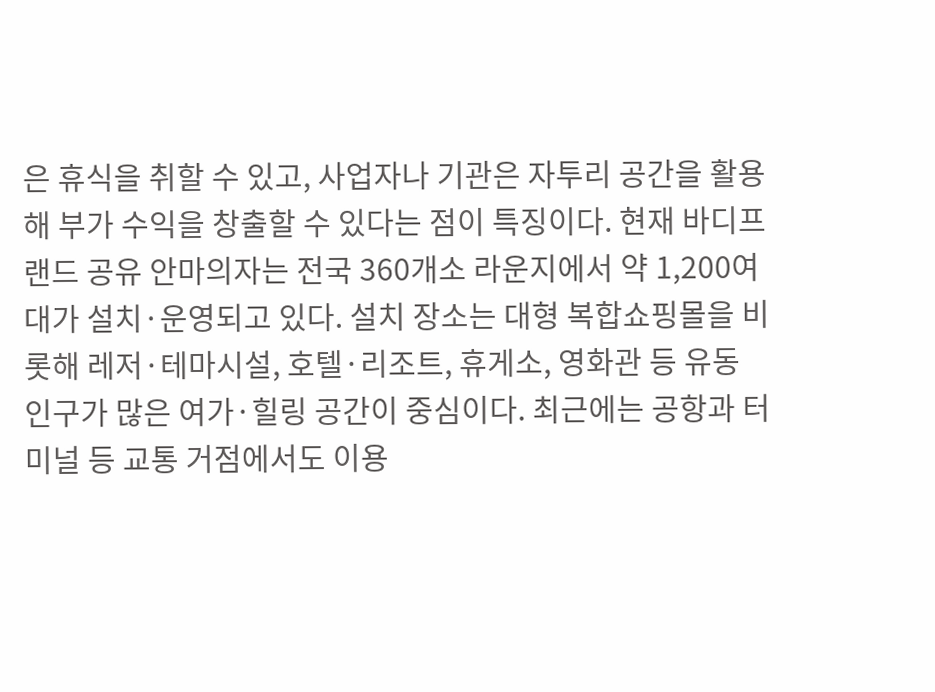은 휴식을 취할 수 있고, 사업자나 기관은 자투리 공간을 활용해 부가 수익을 창출할 수 있다는 점이 특징이다. 현재 바디프랜드 공유 안마의자는 전국 360개소 라운지에서 약 1,200여 대가 설치·운영되고 있다. 설치 장소는 대형 복합쇼핑몰을 비롯해 레저·테마시설, 호텔·리조트, 휴게소, 영화관 등 유동 인구가 많은 여가·힐링 공간이 중심이다. 최근에는 공항과 터미널 등 교통 거점에서도 이용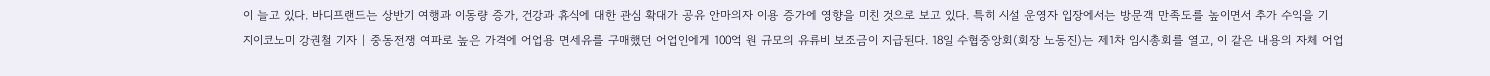이 늘고 있다. 바디프랜드는 상반기 여행과 이동량 증가, 건강과 휴식에 대한 관심 확대가 공유 안마의자 이용 증가에 영향을 미친 것으로 보고 있다. 특히 시설 운영자 입장에서는 방문객 만족도를 높이면서 추가 수익을 기
지이코노미 강권철 기자 | 중동전쟁 여파로 높은 가격에 어업용 면세유를 구매했던 어업인에게 100억 원 규모의 유류비 보조금이 지급된다. 18일 수협중앙회(회장 노동진)는 제1차 임시총회를 열고, 이 같은 내용의 자체 어업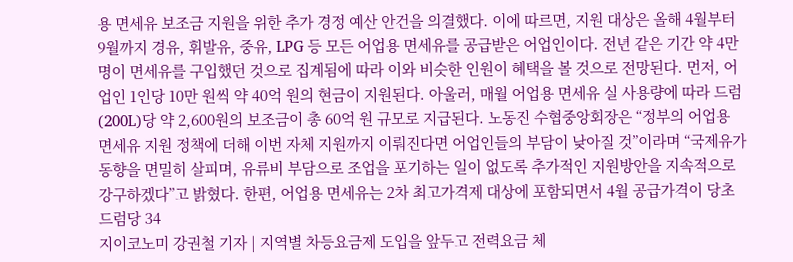용 면세유 보조금 지원을 위한 추가 경정 예산 안건을 의결했다. 이에 따르면, 지원 대상은 올해 4월부터 9월까지 경유, 휘발유, 중유, LPG 등 모든 어업용 면세유를 공급받은 어업인이다. 전년 같은 기간 약 4만 명이 면세유를 구입했던 것으로 집계됨에 따라 이와 비슷한 인원이 혜택을 볼 것으로 전망된다. 먼저, 어업인 1인당 10만 원씩 약 40억 원의 현금이 지원된다. 아울러, 매월 어업용 면세유 실 사용량에 따라 드럼(200L)당 약 2,600원의 보조금이 총 60억 원 규모로 지급된다. 노동진 수협중앙회장은 “정부의 어업용 면세유 지원 정책에 더해 이번 자체 지원까지 이뤄진다면 어업인들의 부담이 낮아질 것”이라며 “국제유가 동향을 면밀히 살피며, 유류비 부담으로 조업을 포기하는 일이 없도록 추가적인 지원방안을 지속적으로 강구하겠다”고 밝혔다. 한편, 어업용 면세유는 2차 최고가격제 대상에 포함되면서 4월 공급가격이 당초 드럼당 34
지이코노미 강권철 기자 | 지역별 차등요금제 도입을 앞두고 전력요금 체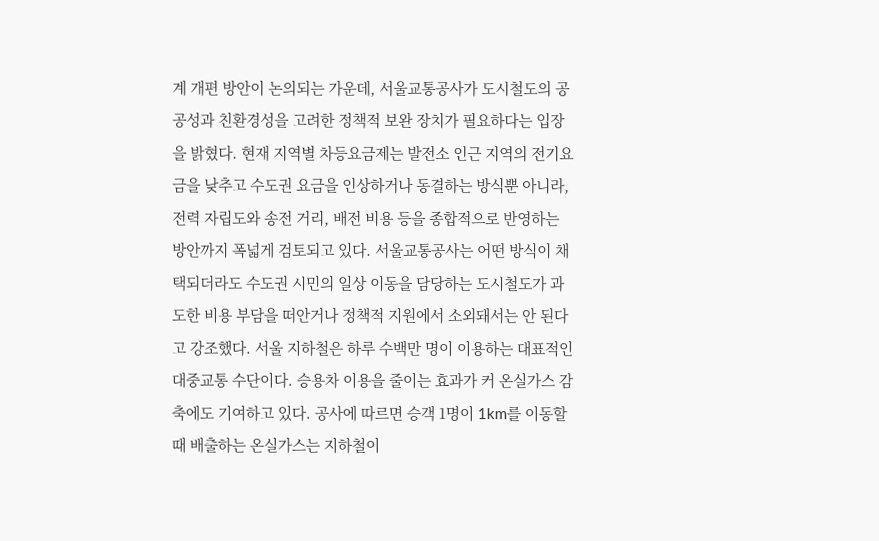계 개편 방안이 논의되는 가운데, 서울교통공사가 도시철도의 공공성과 친환경성을 고려한 정책적 보완 장치가 필요하다는 입장을 밝혔다. 현재 지역별 차등요금제는 발전소 인근 지역의 전기요금을 낮추고 수도권 요금을 인상하거나 동결하는 방식뿐 아니라, 전력 자립도와 송전 거리, 배전 비용 등을 종합적으로 반영하는 방안까지 폭넓게 검토되고 있다. 서울교통공사는 어떤 방식이 채택되더라도 수도권 시민의 일상 이동을 담당하는 도시철도가 과도한 비용 부담을 떠안거나 정책적 지원에서 소외돼서는 안 된다고 강조했다. 서울 지하철은 하루 수백만 명이 이용하는 대표적인 대중교통 수단이다. 승용차 이용을 줄이는 효과가 커 온실가스 감축에도 기여하고 있다. 공사에 따르면 승객 1명이 1km를 이동할 때 배출하는 온실가스는 지하철이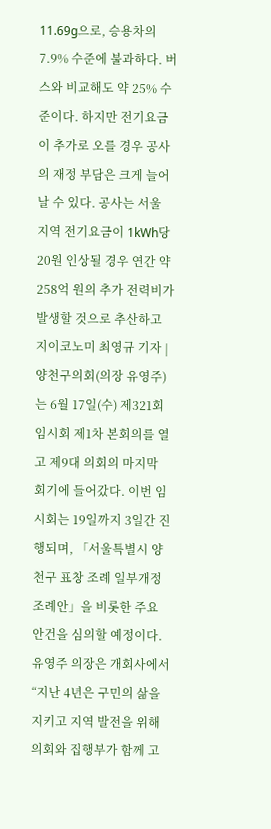11.69g으로, 승용차의 7.9% 수준에 불과하다. 버스와 비교해도 약 25% 수준이다. 하지만 전기요금이 추가로 오를 경우 공사의 재정 부담은 크게 늘어날 수 있다. 공사는 서울 지역 전기요금이 1kWh당 20원 인상될 경우 연간 약 258억 원의 추가 전력비가 발생할 것으로 추산하고
지이코노미 최영규 기자 | 양천구의회(의장 유영주)는 6월 17일(수) 제321회 임시회 제1차 본회의를 열고 제9대 의회의 마지막 회기에 들어갔다. 이번 임시회는 19일까지 3일간 진행되며, 「서울특별시 양천구 표창 조례 일부개정조례안」을 비롯한 주요 안건을 심의할 예정이다. 유영주 의장은 개회사에서 “지난 4년은 구민의 삶을 지키고 지역 발전을 위해 의회와 집행부가 함께 고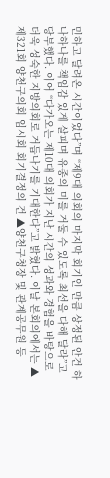민하고 달려온 시간이었다”며 “제9대 의회의 마지막 회기인 만큼 상정된 안건 하나하나를 책임감 있게 살피며 유종의 미를 거둘 수 있도록 최선을 다해 달라”고 당부했다. 이어 “다가오는 제10대 의회가 지난 시간의 성과와 경험을 바탕으로 더욱 성숙한 지방의회로 거듭나기를 기대한다”고 밝혔다. 이날 본회의에서는 ▲제321회 양천구의회 임시회 회기결정의 건 ▲양천구청장 및 관계공무원 등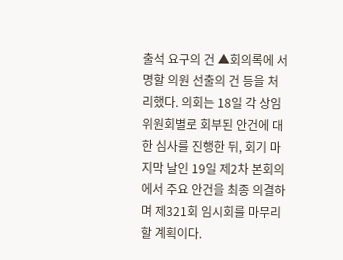출석 요구의 건 ▲회의록에 서명할 의원 선출의 건 등을 처리했다. 의회는 18일 각 상임위원회별로 회부된 안건에 대한 심사를 진행한 뒤, 회기 마지막 날인 19일 제2차 본회의에서 주요 안건을 최종 의결하며 제321회 임시회를 마무리할 계획이다.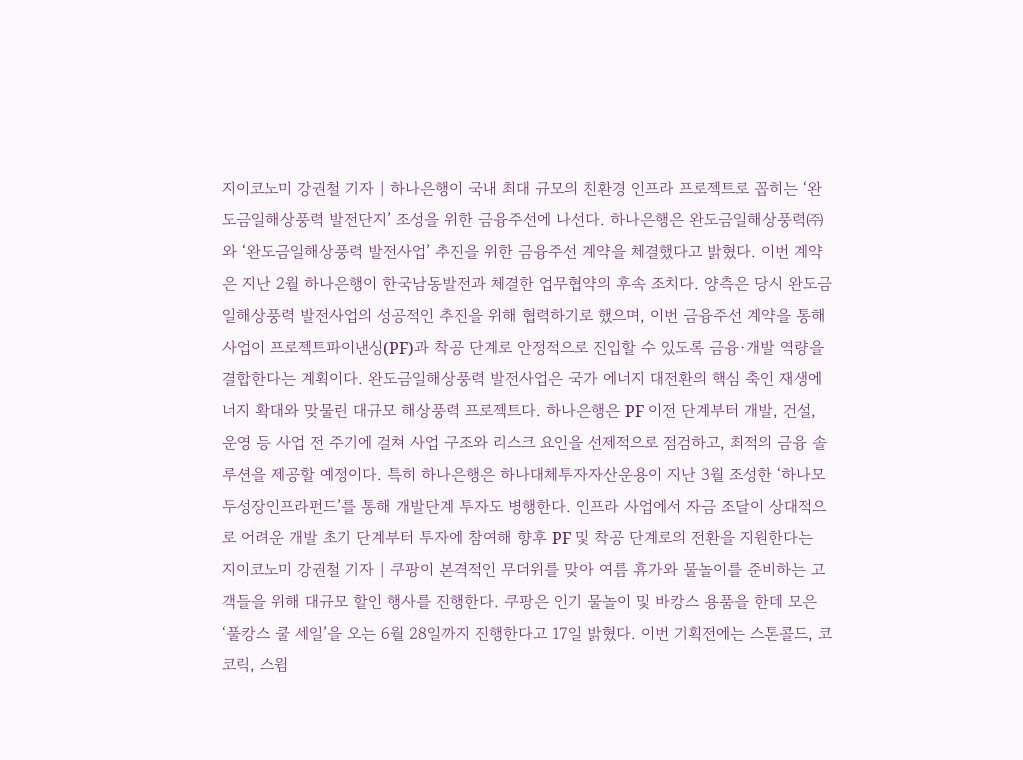지이코노미 강권철 기자 | 하나은행이 국내 최대 규모의 친환경 인프라 프로젝트로 꼽히는 ‘완도금일해상풍력 발전단지’ 조성을 위한 금융주선에 나선다. 하나은행은 완도금일해상풍력㈜와 ‘완도금일해상풍력 발전사업’ 추진을 위한 금융주선 계약을 체결했다고 밝혔다. 이번 계약은 지난 2월 하나은행이 한국남동발전과 체결한 업무협약의 후속 조치다. 양측은 당시 완도금일해상풍력 발전사업의 성공적인 추진을 위해 협력하기로 했으며, 이번 금융주선 계약을 통해 사업이 프로젝트파이낸싱(PF)과 착공 단계로 안정적으로 진입할 수 있도록 금융·개발 역량을 결합한다는 계획이다. 완도금일해상풍력 발전사업은 국가 에너지 대전환의 핵심 축인 재생에너지 확대와 맞물린 대규모 해상풍력 프로젝트다. 하나은행은 PF 이전 단계부터 개발, 건설, 운영 등 사업 전 주기에 걸쳐 사업 구조와 리스크 요인을 선제적으로 점검하고, 최적의 금융 솔루션을 제공할 예정이다. 특히 하나은행은 하나대체투자자산운용이 지난 3월 조성한 ‘하나모두성장인프라펀드’를 통해 개발단계 투자도 병행한다. 인프라 사업에서 자금 조달이 상대적으로 어려운 개발 초기 단계부터 투자에 참여해 향후 PF 및 착공 단계로의 전환을 지원한다는
지이코노미 강권철 기자 | 쿠팡이 본격적인 무더위를 맞아 여름 휴가와 물놀이를 준비하는 고객들을 위해 대규모 할인 행사를 진행한다. 쿠팡은 인기 물놀이 및 바캉스 용품을 한데 모은 ‘풀캉스 쿨 세일’을 오는 6월 28일까지 진행한다고 17일 밝혔다. 이번 기획전에는 스톤콜드, 코코릭, 스윔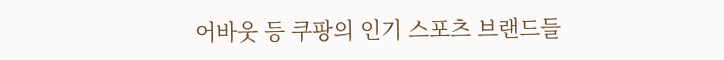어바웃 등 쿠팡의 인기 스포츠 브랜드들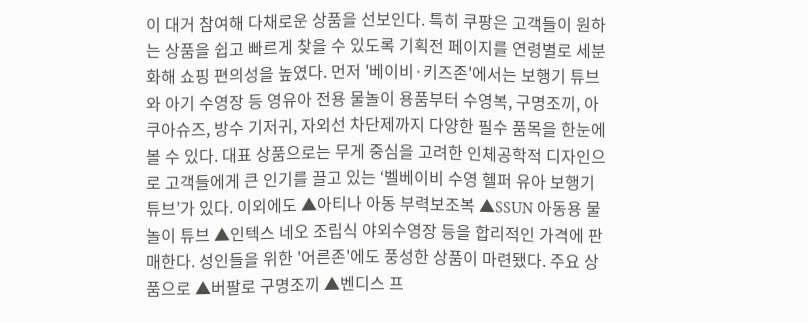이 대거 참여해 다채로운 상품을 선보인다. 특히 쿠팡은 고객들이 원하는 상품을 쉽고 빠르게 찾을 수 있도록 기획전 페이지를 연령별로 세분화해 쇼핑 편의성을 높였다. 먼저 '베이비·키즈존'에서는 보행기 튜브와 아기 수영장 등 영유아 전용 물놀이 용품부터 수영복, 구명조끼, 아쿠아슈즈, 방수 기저귀, 자외선 차단제까지 다양한 필수 품목을 한눈에 볼 수 있다. 대표 상품으로는 무게 중심을 고려한 인체공학적 디자인으로 고객들에게 큰 인기를 끌고 있는 ‘벨베이비 수영 헬퍼 유아 보행기 튜브’가 있다. 이외에도 ▲아티나 아동 부력보조복 ▲SSUN 아동용 물놀이 튜브 ▲인텍스 네오 조립식 야외수영장 등을 합리적인 가격에 판매한다. 성인들을 위한 '어른존'에도 풍성한 상품이 마련됐다. 주요 상품으로 ▲버팔로 구명조끼 ▲벤디스 프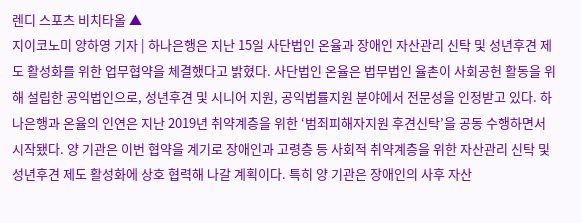렌디 스포츠 비치타올 ▲
지이코노미 양하영 기자 | 하나은행은 지난 15일 사단법인 온율과 장애인 자산관리 신탁 및 성년후견 제도 활성화를 위한 업무협약을 체결했다고 밝혔다. 사단법인 온율은 법무법인 율촌이 사회공헌 활동을 위해 설립한 공익법인으로, 성년후견 및 시니어 지원, 공익법률지원 분야에서 전문성을 인정받고 있다. 하나은행과 온율의 인연은 지난 2019년 취약계층을 위한 ‘범죄피해자지원 후견신탁’을 공동 수행하면서 시작됐다. 양 기관은 이번 협약을 계기로 장애인과 고령층 등 사회적 취약계층을 위한 자산관리 신탁 및 성년후견 제도 활성화에 상호 협력해 나갈 계획이다. 특히 양 기관은 장애인의 사후 자산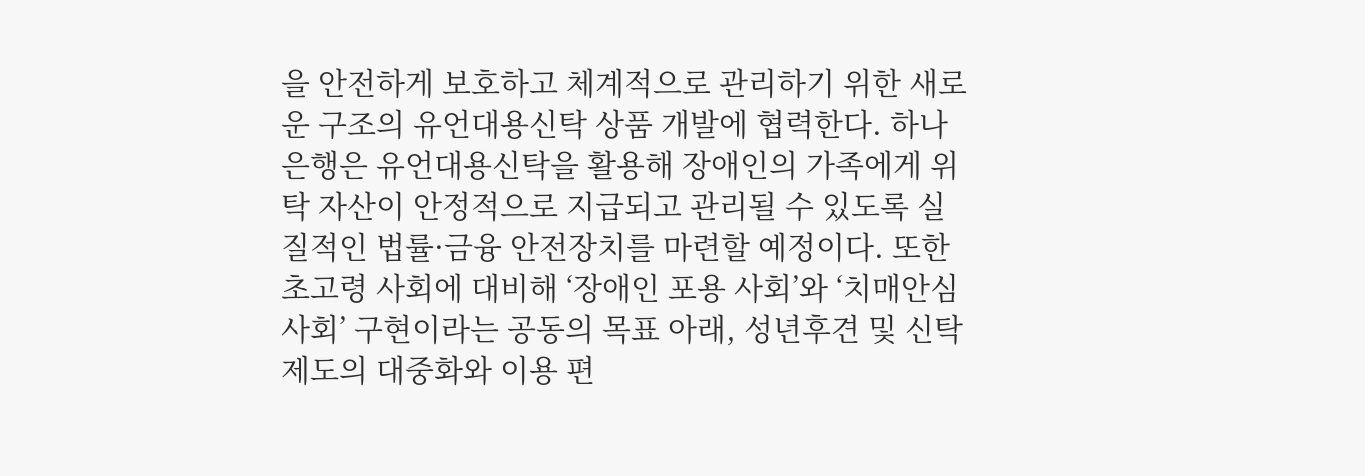을 안전하게 보호하고 체계적으로 관리하기 위한 새로운 구조의 유언대용신탁 상품 개발에 협력한다. 하나은행은 유언대용신탁을 활용해 장애인의 가족에게 위탁 자산이 안정적으로 지급되고 관리될 수 있도록 실질적인 법률·금융 안전장치를 마련할 예정이다. 또한 초고령 사회에 대비해 ‘장애인 포용 사회’와 ‘치매안심 사회’ 구현이라는 공동의 목표 아래, 성년후견 및 신탁 제도의 대중화와 이용 편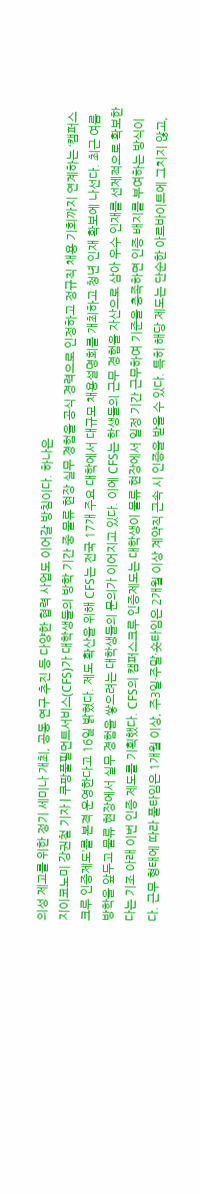의성 제고를 위한 정기 세미나 개최, 공동 연구 추진 등 다양한 협력 사업도 이어갈 방침이다. 하나은
지이코노미 강권철 기자 | 쿠팡풀필먼트서비스(CFS)가 대학생들의 방학 기간 중 물류 현장 실무 경험을 공식 경력으로 인정하고 정규직 채용 기회까지 연계하는 ‘캠퍼스크루 인증제도’를 본격 운영한다고 16일 밝혔다. 제도 확산을 위해 CFS는 전국 17개 주요 대학에서 대규모 채용설명회를 개최하고 청년 인재 확보에 나선다. 최근 여름 방학을 앞두고 물류 현장에서 실무 경험을 쌓으려는 대학생들의 문의가 이어지고 있다. 이에 CFS는 학생들의 근무 경험을 자산으로 삼아 우수 인재를 선제적으로 확보한다는 기조 아래 이번 인증 제도를 기획했다. CFS의 캠퍼스크루 인증제도는 대학생이 물류 현장에서 일정 기간 근무하여 기준을 충족하면 인증 배지를 부여하는 방식이다. 근무 형태에 따라 풀타임은 1개월 이상, 주3일·주말·숏타임은 2개월 이상 계약직 근속 시 인증을 받을 수 있다. 특히 해당 제도는 단순한 아르바이트에 그치지 않고,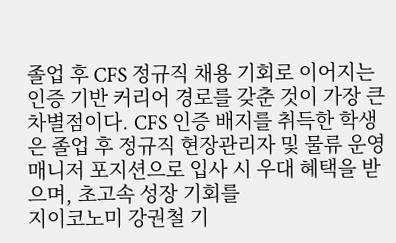졸업 후 CFS 정규직 채용 기회로 이어지는 인증 기반 커리어 경로를 갖춘 것이 가장 큰 차별점이다. CFS 인증 배지를 취득한 학생은 졸업 후 정규직 현장관리자 및 물류 운영매니저 포지션으로 입사 시 우대 혜택을 받으며, 초고속 성장 기회를
지이코노미 강권철 기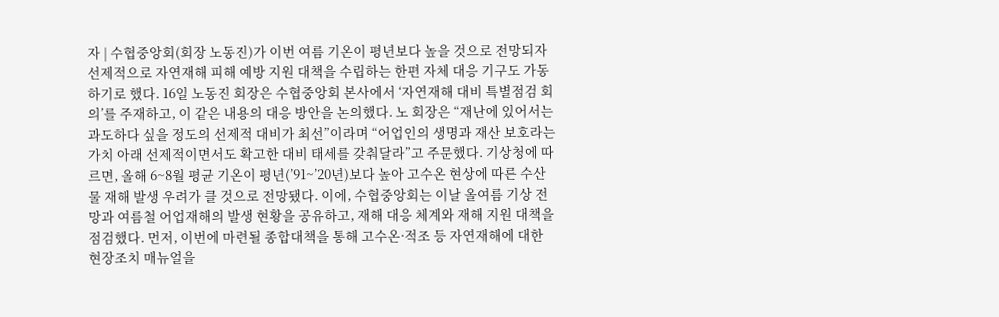자 | 수협중앙회(회장 노동진)가 이번 여름 기온이 평년보다 높을 것으로 전망되자 선제적으로 자연재해 피해 예방 지원 대책을 수립하는 한편 자체 대응 기구도 가동하기로 했다. 16일 노동진 회장은 수협중앙회 본사에서 ‘자연재해 대비 특별점검 회의’를 주재하고, 이 같은 내용의 대응 방안을 논의했다. 노 회장은 “재난에 있어서는 과도하다 싶을 정도의 선제적 대비가 최선”이라며 “어업인의 생명과 재산 보호라는 가치 아래 선제적이면서도 확고한 대비 태세를 갖춰달라”고 주문했다. 기상청에 따르면, 올해 6~8월 평균 기온이 평년(’91~’20년)보다 높아 고수온 현상에 따른 수산물 재해 발생 우려가 클 것으로 전망됐다. 이에, 수협중앙회는 이날 올여름 기상 전망과 여름철 어업재해의 발생 현황을 공유하고, 재해 대응 체계와 재해 지원 대책을 점검했다. 먼저, 이번에 마련될 종합대책을 통해 고수온·적조 등 자연재해에 대한 현장조치 매뉴얼을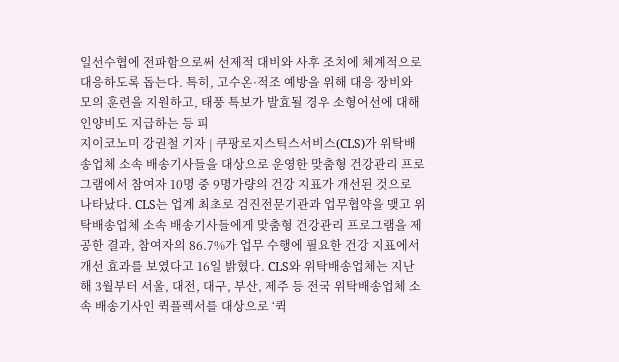일선수협에 전파함으로써 선제적 대비와 사후 조치에 체계적으로 대응하도록 돕는다. 특히, 고수온·적조 예방을 위해 대응 장비와 모의 훈련을 지원하고, 태풍 특보가 발효될 경우 소형어선에 대해 인양비도 지급하는 등 피
지이코노미 강권철 기자 | 쿠팡로지스틱스서비스(CLS)가 위탁배송업체 소속 배송기사들을 대상으로 운영한 맞춤형 건강관리 프로그램에서 참여자 10명 중 9명가량의 건강 지표가 개선된 것으로 나타났다. CLS는 업계 최초로 검진전문기관과 업무협약을 맺고 위탁배송업체 소속 배송기사들에게 맞춤형 건강관리 프로그램을 제공한 결과, 참여자의 86.7%가 업무 수행에 필요한 건강 지표에서 개선 효과를 보였다고 16일 밝혔다. CLS와 위탁배송업체는 지난해 3월부터 서울, 대전, 대구, 부산, 제주 등 전국 위탁배송업체 소속 배송기사인 퀵플렉서를 대상으로 ‘퀵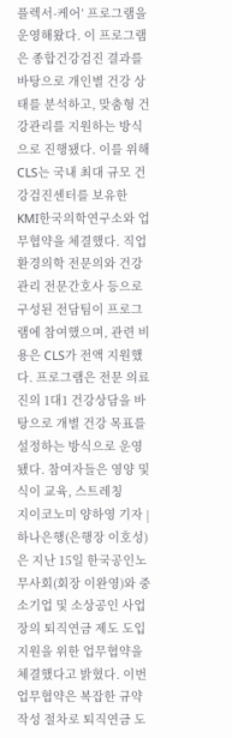플렉서-케어’ 프로그램을 운영해왔다. 이 프로그램은 종합건강검진 결과를 바탕으로 개인별 건강 상태를 분석하고, 맞춤형 건강관리를 지원하는 방식으로 진행됐다. 이를 위해 CLS는 국내 최대 규모 건강검진센터를 보유한 KMI한국의학연구소와 업무협약을 체결했다. 직업환경의학 전문의와 건강관리 전문간호사 등으로 구성된 전담팀이 프로그램에 참여했으며, 관련 비용은 CLS가 전액 지원했다. 프로그램은 전문 의료진의 1대1 건강상담을 바탕으로 개별 건강 목표를 설정하는 방식으로 운영됐다. 참여자들은 영양 및 식이 교육, 스트레칭
지이코노미 양하영 기자 | 하나은행(은행장 이호성)은 지난 15일 한국공인노무사회(회장 이완영)와 중소기업 및 소상공인 사업장의 퇴직연금 제도 도입 지원을 위한 업무협약을 체결했다고 밝혔다. 이번 업무협약은 복잡한 규약 작성 절차로 퇴직연금 도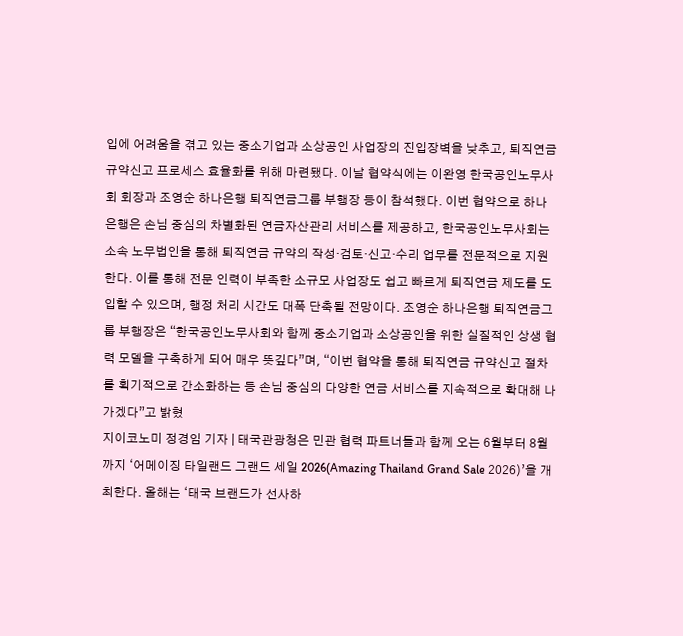입에 어려움을 겪고 있는 중소기업과 소상공인 사업장의 진입장벽을 낮추고, 퇴직연금 규약신고 프로세스 효율화를 위해 마련됐다. 이날 협약식에는 이완영 한국공인노무사회 회장과 조영순 하나은행 퇴직연금그룹 부행장 등이 참석했다. 이번 협약으로 하나은행은 손님 중심의 차별화된 연금자산관리 서비스를 제공하고, 한국공인노무사회는 소속 노무법인을 통해 퇴직연금 규약의 작성·검토·신고·수리 업무를 전문적으로 지원한다. 이를 통해 전문 인력이 부족한 소규모 사업장도 쉽고 빠르게 퇴직연금 제도를 도입할 수 있으며, 행정 처리 시간도 대폭 단축될 전망이다. 조영순 하나은행 퇴직연금그룹 부행장은 “한국공인노무사회와 함께 중소기업과 소상공인을 위한 실질적인 상생 협력 모델을 구축하게 되어 매우 뜻깊다”며, “이번 협약을 통해 퇴직연금 규약신고 절차를 획기적으로 간소화하는 등 손님 중심의 다양한 연금 서비스를 지속적으로 확대해 나가겠다”고 밝혔
지이코노미 정경임 기자 | 태국관광청은 민관 협력 파트너들과 함께 오는 6월부터 8월까지 ‘어메이징 타일랜드 그랜드 세일 2026(Amazing Thailand Grand Sale 2026)’을 개최한다. 올해는 ‘태국 브랜드가 선사하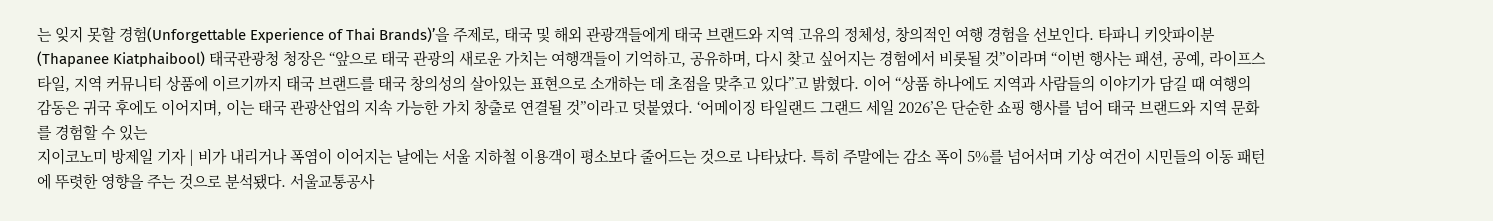는 잊지 못할 경험(Unforgettable Experience of Thai Brands)’을 주제로, 태국 및 해외 관광객들에게 태국 브랜드와 지역 고유의 정체성, 창의적인 여행 경험을 선보인다. 타파니 키앗파이분(Thapanee Kiatphaibool) 태국관광청 청장은 “앞으로 태국 관광의 새로운 가치는 여행객들이 기억하고, 공유하며, 다시 찾고 싶어지는 경험에서 비롯될 것”이라며 “이번 행사는 패션, 공예, 라이프스타일, 지역 커뮤니티 상품에 이르기까지 태국 브랜드를 태국 창의성의 살아있는 표현으로 소개하는 데 초점을 맞추고 있다”고 밝혔다. 이어 “상품 하나에도 지역과 사람들의 이야기가 담길 때 여행의 감동은 귀국 후에도 이어지며, 이는 태국 관광산업의 지속 가능한 가치 창출로 연결될 것”이라고 덧붙였다. ‘어메이징 타일랜드 그랜드 세일 2026’은 단순한 쇼핑 행사를 넘어 태국 브랜드와 지역 문화를 경험할 수 있는
지이코노미 방제일 기자 | 비가 내리거나 폭염이 이어지는 날에는 서울 지하철 이용객이 평소보다 줄어드는 것으로 나타났다. 특히 주말에는 감소 폭이 5%를 넘어서며 기상 여건이 시민들의 이동 패턴에 뚜렷한 영향을 주는 것으로 분석됐다. 서울교통공사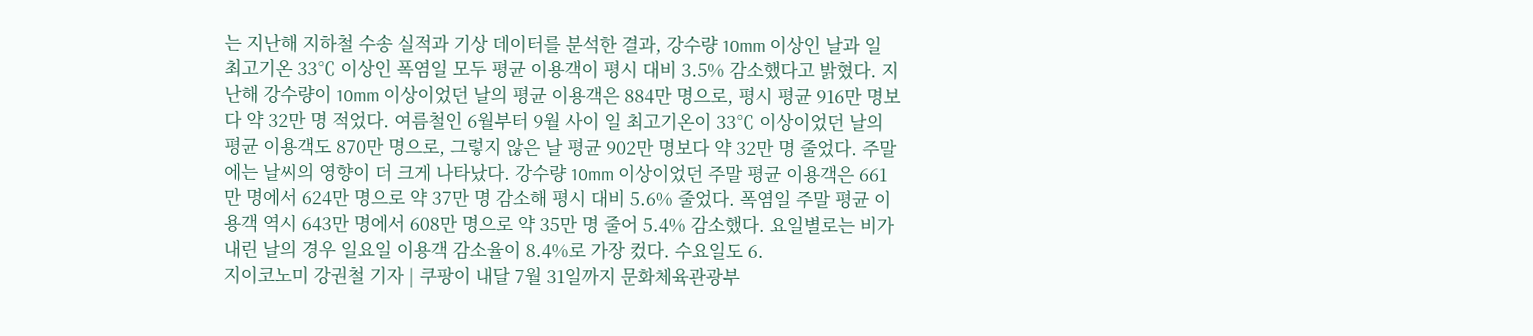는 지난해 지하철 수송 실적과 기상 데이터를 분석한 결과, 강수량 10mm 이상인 날과 일 최고기온 33℃ 이상인 폭염일 모두 평균 이용객이 평시 대비 3.5% 감소했다고 밝혔다. 지난해 강수량이 10mm 이상이었던 날의 평균 이용객은 884만 명으로, 평시 평균 916만 명보다 약 32만 명 적었다. 여름철인 6월부터 9월 사이 일 최고기온이 33℃ 이상이었던 날의 평균 이용객도 870만 명으로, 그렇지 않은 날 평균 902만 명보다 약 32만 명 줄었다. 주말에는 날씨의 영향이 더 크게 나타났다. 강수량 10mm 이상이었던 주말 평균 이용객은 661만 명에서 624만 명으로 약 37만 명 감소해 평시 대비 5.6% 줄었다. 폭염일 주말 평균 이용객 역시 643만 명에서 608만 명으로 약 35만 명 줄어 5.4% 감소했다. 요일별로는 비가 내린 날의 경우 일요일 이용객 감소율이 8.4%로 가장 컸다. 수요일도 6.
지이코노미 강권철 기자 | 쿠팡이 내달 7월 31일까지 문화체육관광부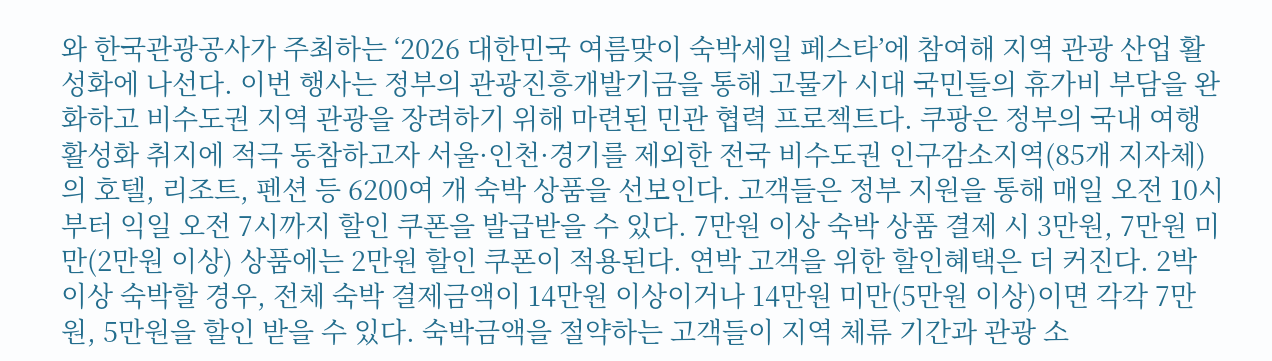와 한국관광공사가 주최하는 ‘2026 대한민국 여름맞이 숙박세일 페스타’에 참여해 지역 관광 산업 활성화에 나선다. 이번 행사는 정부의 관광진흥개발기금을 통해 고물가 시대 국민들의 휴가비 부담을 완화하고 비수도권 지역 관광을 장려하기 위해 마련된 민관 협력 프로젝트다. 쿠팡은 정부의 국내 여행 활성화 취지에 적극 동참하고자 서울·인천·경기를 제외한 전국 비수도권 인구감소지역(85개 지자체)의 호텔, 리조트, 펜션 등 6200여 개 숙박 상품을 선보인다. 고객들은 정부 지원을 통해 매일 오전 10시부터 익일 오전 7시까지 할인 쿠폰을 발급받을 수 있다. 7만원 이상 숙박 상품 결제 시 3만원, 7만원 미만(2만원 이상) 상품에는 2만원 할인 쿠폰이 적용된다. 연박 고객을 위한 할인혜택은 더 커진다. 2박 이상 숙박할 경우, 전체 숙박 결제금액이 14만원 이상이거나 14만원 미만(5만원 이상)이면 각각 7만원, 5만원을 할인 받을 수 있다. 숙박금액을 절약하는 고객들이 지역 체류 기간과 관광 소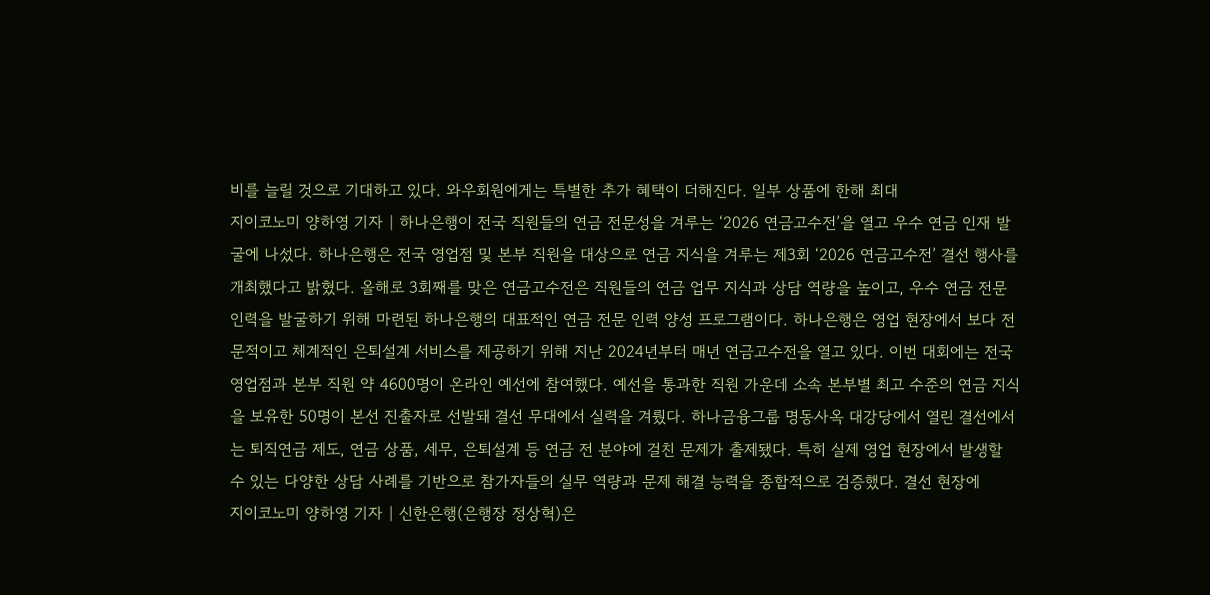비를 늘릴 것으로 기대하고 있다. 와우회원에게는 특별한 추가 혜택이 더해진다. 일부 상품에 한해 최대
지이코노미 양하영 기자 | 하나은행이 전국 직원들의 연금 전문성을 겨루는 ‘2026 연금고수전’을 열고 우수 연금 인재 발굴에 나섰다. 하나은행은 전국 영업점 및 본부 직원을 대상으로 연금 지식을 겨루는 제3회 ‘2026 연금고수전’ 결선 행사를 개최했다고 밝혔다. 올해로 3회째를 맞은 연금고수전은 직원들의 연금 업무 지식과 상담 역량을 높이고, 우수 연금 전문 인력을 발굴하기 위해 마련된 하나은행의 대표적인 연금 전문 인력 양성 프로그램이다. 하나은행은 영업 현장에서 보다 전문적이고 체계적인 은퇴설계 서비스를 제공하기 위해 지난 2024년부터 매년 연금고수전을 열고 있다. 이번 대회에는 전국 영업점과 본부 직원 약 4600명이 온라인 예선에 참여했다. 예선을 통과한 직원 가운데 소속 본부별 최고 수준의 연금 지식을 보유한 50명이 본선 진출자로 선발돼 결선 무대에서 실력을 겨뤘다. 하나금융그룹 명동사옥 대강당에서 열린 결선에서는 퇴직연금 제도, 연금 상품, 세무, 은퇴설계 등 연금 전 분야에 걸친 문제가 출제됐다. 특히 실제 영업 현장에서 발생할 수 있는 다양한 상담 사례를 기반으로 참가자들의 실무 역량과 문제 해결 능력을 종합적으로 검증했다. 결선 현장에
지이코노미 양하영 기자 | 신한은행(은행장 정상혁)은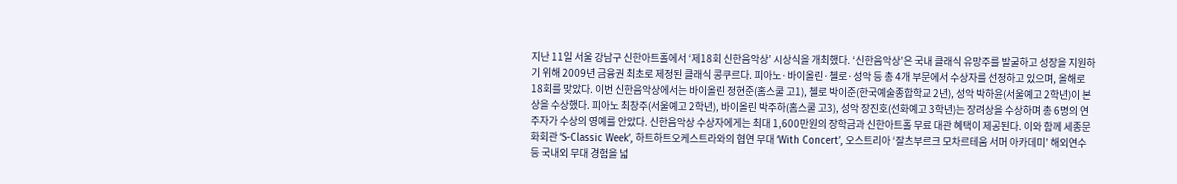지난 11일 서울 강남구 신한아트홀에서 ‘제18회 신한음악상’ 시상식을 개최했다. ‘신한음악상’은 국내 클래식 유망주를 발굴하고 성장을 지원하기 위해 2009년 금융권 최초로 제정된 클래식 콩쿠르다. 피아노·바이올린·첼로·성악 등 총 4개 부문에서 수상자를 선정하고 있으며, 올해로 18회를 맞았다. 이번 신한음악상에서는 바이올린 정현준(홈스쿨 고1), 첼로 박이준(한국예술종합학교 2년), 성악 박하윤(서울예고 2학년)이 본상을 수상했다. 피아노 최창주(서울예고 2학년), 바이올린 박주하(홈스쿨 고3), 성악 장진호(선화예고 3학년)는 장려상을 수상하며 총 6명의 연주자가 수상의 영예를 안았다. 신한음악상 수상자에게는 최대 1,600만원의 장학금과 신한아트홀 무료 대관 혜택이 제공된다. 이와 함께 세종문화회관 ‘S-Classic Week’, 하트하트오케스트라와의 협연 무대 ‘With Concert’, 오스트리아 ‘잘츠부르크 모차르테움 서머 아카데미’ 해외연수 등 국내외 무대 경험을 넓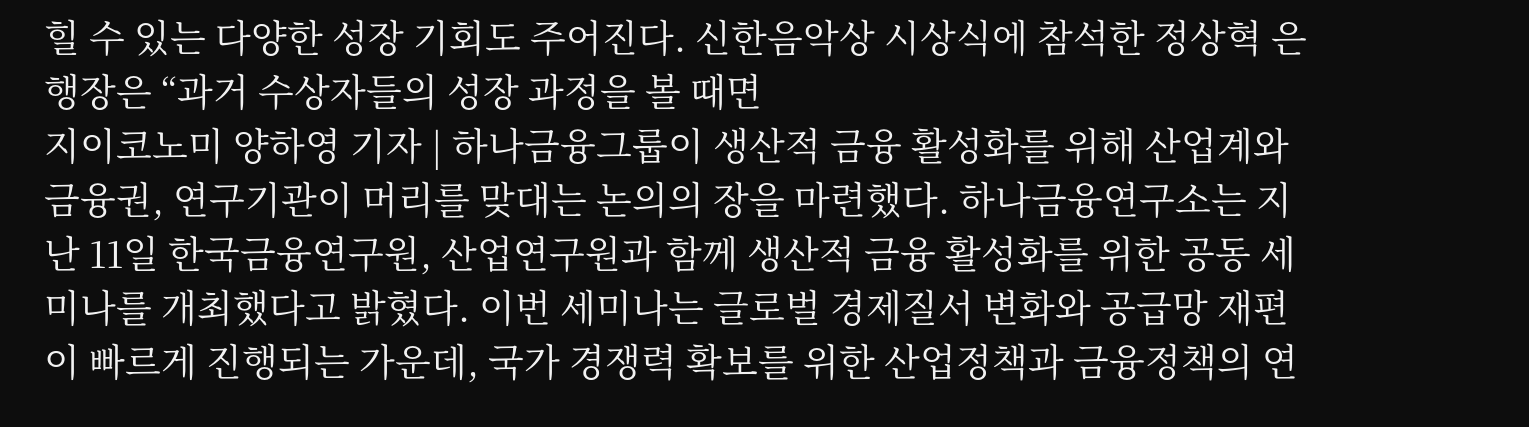힐 수 있는 다양한 성장 기회도 주어진다. 신한음악상 시상식에 참석한 정상혁 은행장은 “과거 수상자들의 성장 과정을 볼 때면
지이코노미 양하영 기자 | 하나금융그룹이 생산적 금융 활성화를 위해 산업계와 금융권, 연구기관이 머리를 맞대는 논의의 장을 마련했다. 하나금융연구소는 지난 11일 한국금융연구원, 산업연구원과 함께 생산적 금융 활성화를 위한 공동 세미나를 개최했다고 밝혔다. 이번 세미나는 글로벌 경제질서 변화와 공급망 재편이 빠르게 진행되는 가운데, 국가 경쟁력 확보를 위한 산업정책과 금융정책의 연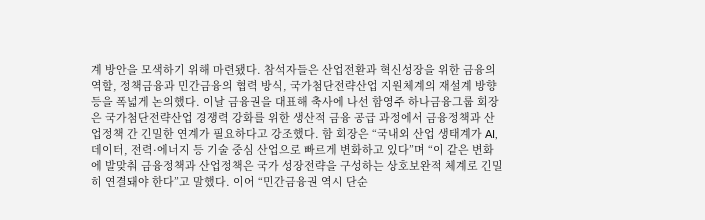계 방안을 모색하기 위해 마련됐다. 참석자들은 산업전환과 혁신성장을 위한 금융의 역할, 정책금융과 민간금융의 협력 방식, 국가첨단전략산업 지원체계의 재설계 방향 등을 폭넓게 논의했다. 이날 금융권을 대표해 축사에 나선 함영주 하나금융그룹 회장은 국가첨단전략산업 경쟁력 강화를 위한 생산적 금융 공급 과정에서 금융정책과 산업정책 간 긴밀한 연계가 필요하다고 강조했다. 함 회장은 “국내외 산업 생태계가 AI, 데이터, 전력·에너지 등 기술 중심 산업으로 빠르게 변화하고 있다”며 “이 같은 변화에 발맞춰 금융정책과 산업정책은 국가 성장전략을 구성하는 상호보완적 체계로 긴밀히 연결돼야 한다”고 말했다. 이어 “민간금융권 역시 단순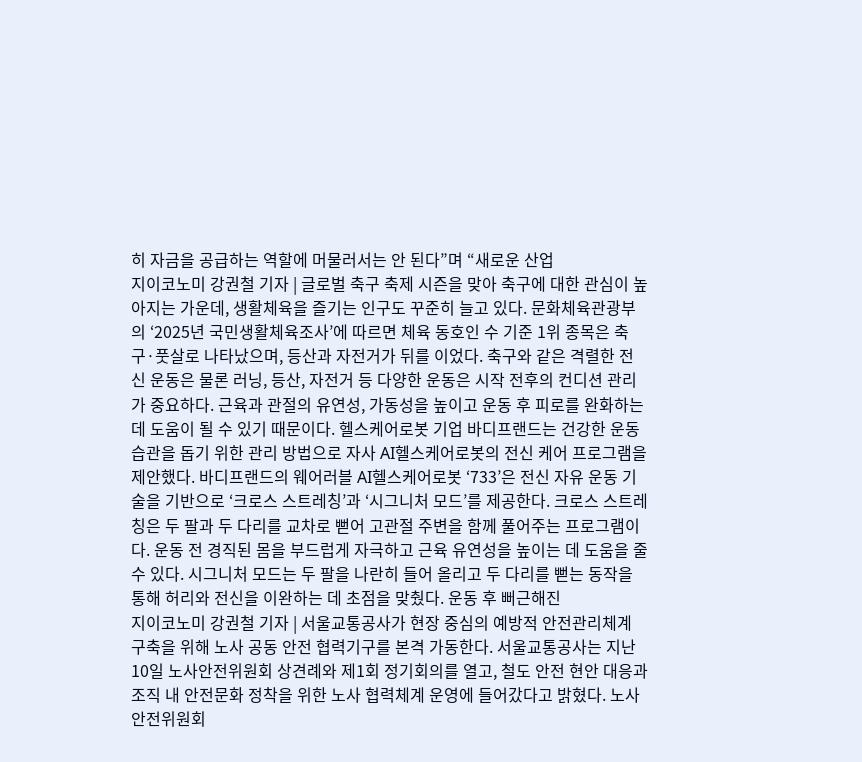히 자금을 공급하는 역할에 머물러서는 안 된다”며 “새로운 산업
지이코노미 강권철 기자 | 글로벌 축구 축제 시즌을 맞아 축구에 대한 관심이 높아지는 가운데, 생활체육을 즐기는 인구도 꾸준히 늘고 있다. 문화체육관광부의 ‘2025년 국민생활체육조사’에 따르면 체육 동호인 수 기준 1위 종목은 축구·풋살로 나타났으며, 등산과 자전거가 뒤를 이었다. 축구와 같은 격렬한 전신 운동은 물론 러닝, 등산, 자전거 등 다양한 운동은 시작 전후의 컨디션 관리가 중요하다. 근육과 관절의 유연성, 가동성을 높이고 운동 후 피로를 완화하는 데 도움이 될 수 있기 때문이다. 헬스케어로봇 기업 바디프랜드는 건강한 운동 습관을 돕기 위한 관리 방법으로 자사 AI헬스케어로봇의 전신 케어 프로그램을 제안했다. 바디프랜드의 웨어러블 AI헬스케어로봇 ‘733’은 전신 자유 운동 기술을 기반으로 ‘크로스 스트레칭’과 ‘시그니처 모드’를 제공한다. 크로스 스트레칭은 두 팔과 두 다리를 교차로 뻗어 고관절 주변을 함께 풀어주는 프로그램이다. 운동 전 경직된 몸을 부드럽게 자극하고 근육 유연성을 높이는 데 도움을 줄 수 있다. 시그니처 모드는 두 팔을 나란히 들어 올리고 두 다리를 뻗는 동작을 통해 허리와 전신을 이완하는 데 초점을 맞췄다. 운동 후 뻐근해진
지이코노미 강권철 기자 | 서울교통공사가 현장 중심의 예방적 안전관리체계 구축을 위해 노사 공동 안전 협력기구를 본격 가동한다. 서울교통공사는 지난 10일 노사안전위원회 상견례와 제1회 정기회의를 열고, 철도 안전 현안 대응과 조직 내 안전문화 정착을 위한 노사 협력체계 운영에 들어갔다고 밝혔다. 노사안전위원회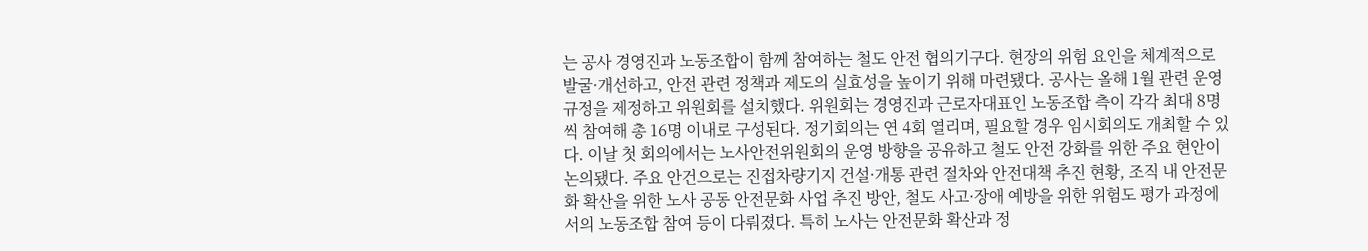는 공사 경영진과 노동조합이 함께 참여하는 철도 안전 협의기구다. 현장의 위험 요인을 체계적으로 발굴·개선하고, 안전 관련 정책과 제도의 실효성을 높이기 위해 마련됐다. 공사는 올해 1월 관련 운영 규정을 제정하고 위원회를 설치했다. 위원회는 경영진과 근로자대표인 노동조합 측이 각각 최대 8명씩 참여해 총 16명 이내로 구성된다. 정기회의는 연 4회 열리며, 필요할 경우 임시회의도 개최할 수 있다. 이날 첫 회의에서는 노사안전위원회의 운영 방향을 공유하고 철도 안전 강화를 위한 주요 현안이 논의됐다. 주요 안건으로는 진접차량기지 건설·개통 관련 절차와 안전대책 추진 현황, 조직 내 안전문화 확산을 위한 노사 공동 안전문화 사업 추진 방안, 철도 사고·장애 예방을 위한 위험도 평가 과정에서의 노동조합 참여 등이 다뤄졌다. 특히 노사는 안전문화 확산과 정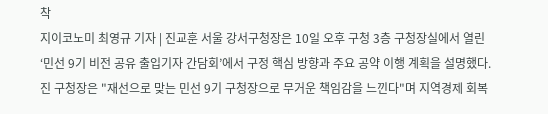착
지이코노미 최영규 기자 | 진교훈 서울 강서구청장은 10일 오후 구청 3층 구청장실에서 열린 ‘민선 9기 비전 공유 출입기자 간담회’에서 구정 핵심 방향과 주요 공약 이행 계획을 설명했다. 진 구청장은 "재선으로 맞는 민선 9기 구청장으로 무거운 책임감을 느낀다"며 지역경제 회복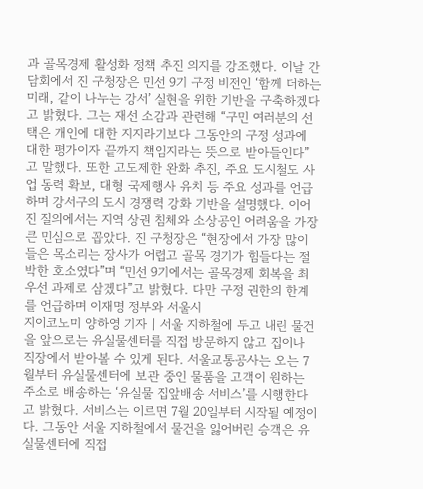과 골목경제 활성화 정책 추진 의지를 강조했다. 이날 간담회에서 진 구청장은 민선 9기 구정 비전인 ‘함께 더하는 미래, 같이 나누는 강서’ 실현을 위한 기반을 구축하겠다고 밝혔다. 그는 재선 소감과 관련해 “구민 여러분의 선택은 개인에 대한 지지라기보다 그동안의 구정 성과에 대한 평가이자 끝까지 책임지라는 뜻으로 받아들인다”고 말했다. 또한 고도제한 완화 추진, 주요 도시철도 사업 동력 확보, 대형 국제행사 유치 등 주요 성과를 언급하며 강서구의 도시 경쟁력 강화 기반을 설명했다. 이어진 질의에서는 지역 상권 침체와 소상공인 어려움을 가장 큰 민심으로 꼽았다. 진 구청장은 “현장에서 가장 많이 들은 목소리는 장사가 어렵고 골목 경기가 힘들다는 절박한 호소였다”며 “민선 9기에서는 골목경제 회복을 최우선 과제로 삼겠다”고 밝혔다. 다만 구정 권한의 한계를 언급하며 이재명 정부와 서울시
지이코노미 양하영 기자 | 서울 지하철에 두고 내린 물건을 앞으로는 유실물센터를 직접 방문하지 않고 집이나 직장에서 받아볼 수 있게 된다. 서울교통공사는 오는 7월부터 유실물센터에 보관 중인 물품을 고객이 원하는 주소로 배송하는 ‘유실물 집앞배송 서비스’를 시행한다고 밝혔다. 서비스는 이르면 7월 20일부터 시작될 예정이다. 그동안 서울 지하철에서 물건을 잃어버린 승객은 유실물센터에 직접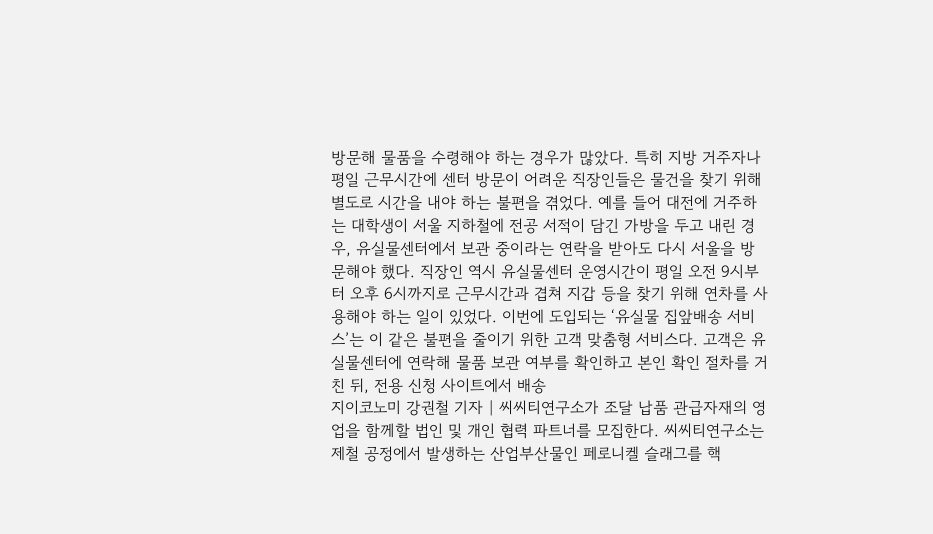방문해 물품을 수령해야 하는 경우가 많았다. 특히 지방 거주자나 평일 근무시간에 센터 방문이 어려운 직장인들은 물건을 찾기 위해 별도로 시간을 내야 하는 불편을 겪었다. 예를 들어 대전에 거주하는 대학생이 서울 지하철에 전공 서적이 담긴 가방을 두고 내린 경우, 유실물센터에서 보관 중이라는 연락을 받아도 다시 서울을 방문해야 했다. 직장인 역시 유실물센터 운영시간이 평일 오전 9시부터 오후 6시까지로 근무시간과 겹쳐 지갑 등을 찾기 위해 연차를 사용해야 하는 일이 있었다. 이번에 도입되는 ‘유실물 집앞배송 서비스’는 이 같은 불편을 줄이기 위한 고객 맞춤형 서비스다. 고객은 유실물센터에 연락해 물품 보관 여부를 확인하고 본인 확인 절차를 거친 뒤, 전용 신청 사이트에서 배송
지이코노미 강권철 기자 | 씨씨티연구소가 조달 납품 관급자재의 영업을 함께할 법인 및 개인 협력 파트너를 모집한다. 씨씨티연구소는 제철 공정에서 발생하는 산업부산물인 페로니켈 슬래그를 핵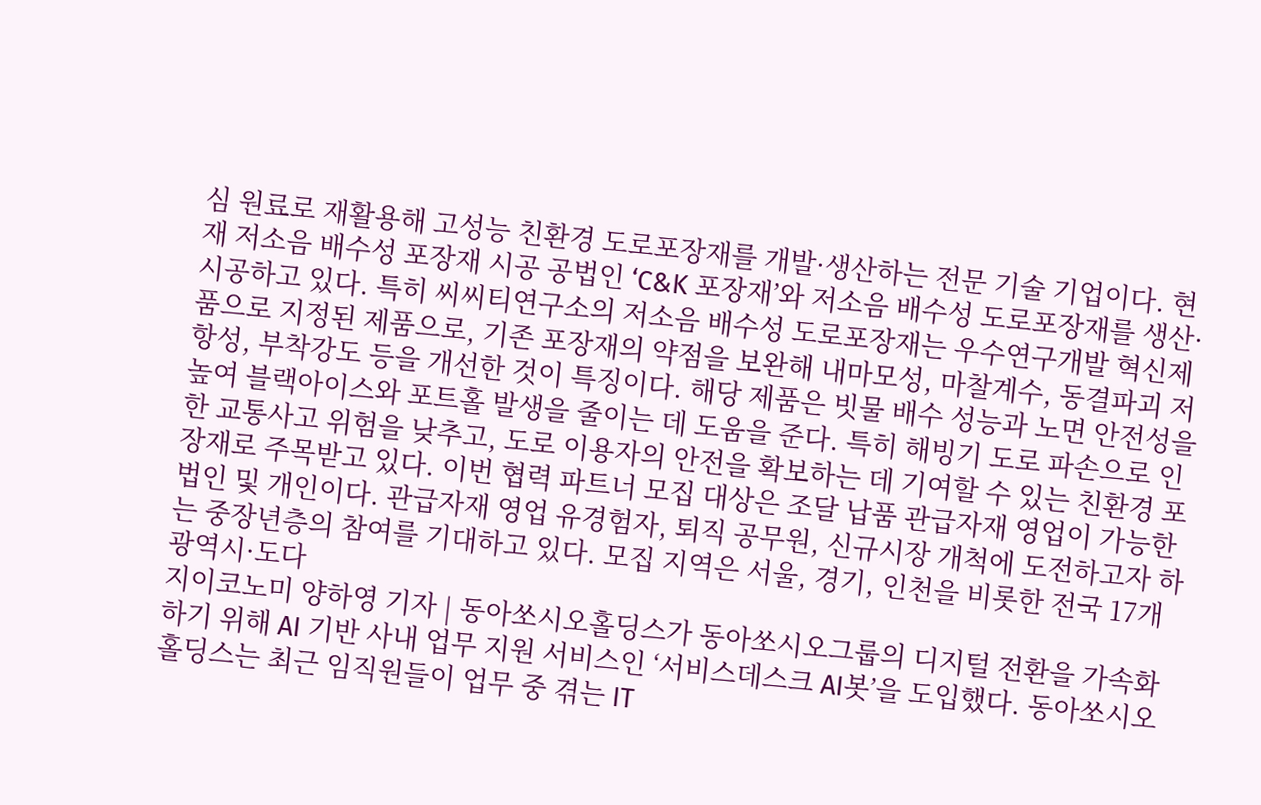심 원료로 재활용해 고성능 친환경 도로포장재를 개발·생산하는 전문 기술 기업이다. 현재 저소음 배수성 포장재 시공 공법인 ‘C&K 포장재’와 저소음 배수성 도로포장재를 생산·시공하고 있다. 특히 씨씨티연구소의 저소음 배수성 도로포장재는 우수연구개발 혁신제품으로 지정된 제품으로, 기존 포장재의 약점을 보완해 내마모성, 마찰계수, 동결파괴 저항성, 부착강도 등을 개선한 것이 특징이다. 해당 제품은 빗물 배수 성능과 노면 안전성을 높여 블랙아이스와 포트홀 발생을 줄이는 데 도움을 준다. 특히 해빙기 도로 파손으로 인한 교통사고 위험을 낮추고, 도로 이용자의 안전을 확보하는 데 기여할 수 있는 친환경 포장재로 주목받고 있다. 이번 협력 파트너 모집 대상은 조달 납품 관급자재 영업이 가능한 법인 및 개인이다. 관급자재 영업 유경험자, 퇴직 공무원, 신규시장 개척에 도전하고자 하는 중장년층의 참여를 기대하고 있다. 모집 지역은 서울, 경기, 인천을 비롯한 전국 17개 광역시·도다
지이코노미 양하영 기자 | 동아쏘시오홀딩스가 동아쏘시오그룹의 디지털 전환을 가속화하기 위해 AI 기반 사내 업무 지원 서비스인 ‘서비스데스크 AI봇’을 도입했다. 동아쏘시오홀딩스는 최근 임직원들이 업무 중 겪는 IT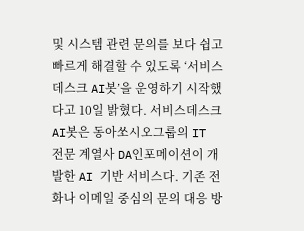및 시스템 관련 문의를 보다 쉽고 빠르게 해결할 수 있도록 ‘서비스데스크 AI봇’을 운영하기 시작했다고 10일 밝혔다. 서비스데스크 AI봇은 동아쏘시오그룹의 IT 전문 계열사 DA인포메이션이 개발한 AI 기반 서비스다. 기존 전화나 이메일 중심의 문의 대응 방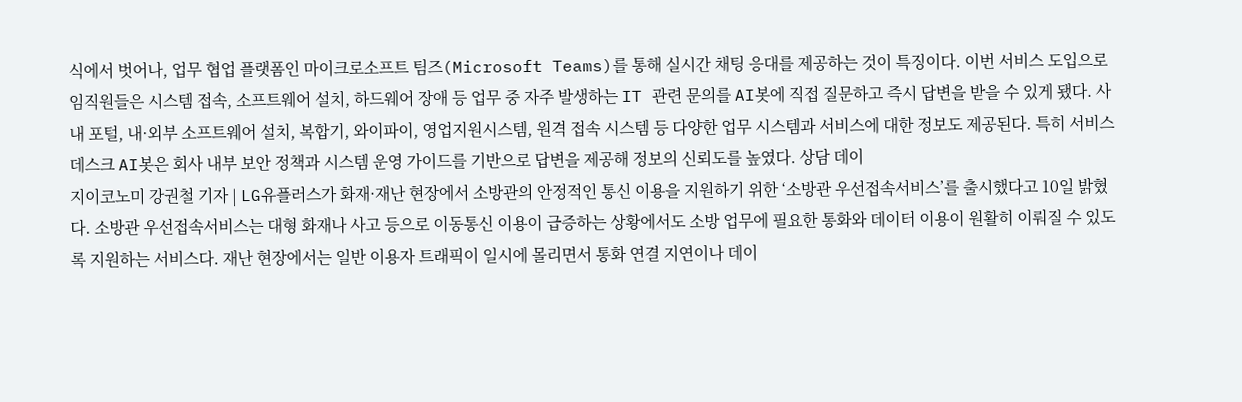식에서 벗어나, 업무 협업 플랫폼인 마이크로소프트 팀즈(Microsoft Teams)를 통해 실시간 채팅 응대를 제공하는 것이 특징이다. 이번 서비스 도입으로 임직원들은 시스템 접속, 소프트웨어 설치, 하드웨어 장애 등 업무 중 자주 발생하는 IT 관련 문의를 AI봇에 직접 질문하고 즉시 답변을 받을 수 있게 됐다. 사내 포털, 내·외부 소프트웨어 설치, 복합기, 와이파이, 영업지원시스템, 원격 접속 시스템 등 다양한 업무 시스템과 서비스에 대한 정보도 제공된다. 특히 서비스데스크 AI봇은 회사 내부 보안 정책과 시스템 운영 가이드를 기반으로 답변을 제공해 정보의 신뢰도를 높였다. 상담 데이
지이코노미 강권철 기자 | LG유플러스가 화재·재난 현장에서 소방관의 안정적인 통신 이용을 지원하기 위한 ‘소방관 우선접속서비스’를 출시했다고 10일 밝혔다. 소방관 우선접속서비스는 대형 화재나 사고 등으로 이동통신 이용이 급증하는 상황에서도 소방 업무에 필요한 통화와 데이터 이용이 원활히 이뤄질 수 있도록 지원하는 서비스다. 재난 현장에서는 일반 이용자 트래픽이 일시에 몰리면서 통화 연결 지연이나 데이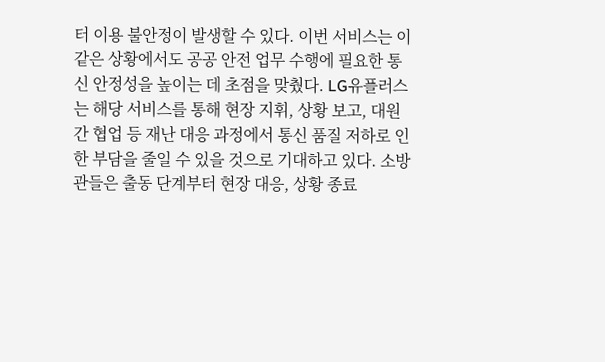터 이용 불안정이 발생할 수 있다. 이번 서비스는 이 같은 상황에서도 공공 안전 업무 수행에 필요한 통신 안정성을 높이는 데 초점을 맞췄다. LG유플러스는 해당 서비스를 통해 현장 지휘, 상황 보고, 대원 간 협업 등 재난 대응 과정에서 통신 품질 저하로 인한 부담을 줄일 수 있을 것으로 기대하고 있다. 소방관들은 출동 단계부터 현장 대응, 상황 종료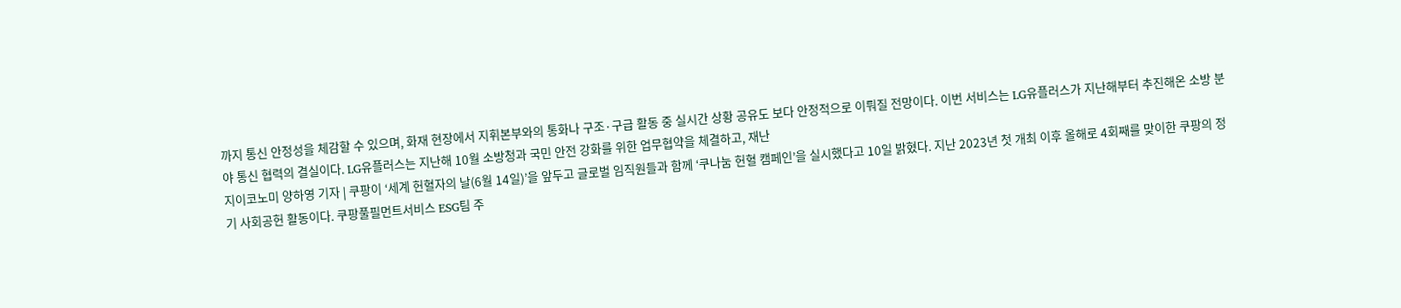까지 통신 안정성을 체감할 수 있으며, 화재 현장에서 지휘본부와의 통화나 구조·구급 활동 중 실시간 상황 공유도 보다 안정적으로 이뤄질 전망이다. 이번 서비스는 LG유플러스가 지난해부터 추진해온 소방 분야 통신 협력의 결실이다. LG유플러스는 지난해 10월 소방청과 국민 안전 강화를 위한 업무협약을 체결하고, 재난
지이코노미 양하영 기자 | 쿠팡이 ‘세계 헌혈자의 날(6월 14일)’을 앞두고 글로벌 임직원들과 함께 ‘쿠나눔 헌혈 캠페인’을 실시했다고 10일 밝혔다. 지난 2023년 첫 개최 이후 올해로 4회째를 맞이한 쿠팡의 정기 사회공헌 활동이다. 쿠팡풀필먼트서비스 ESG팀 주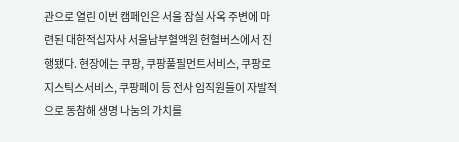관으로 열린 이번 캠페인은 서울 잠실 사옥 주변에 마련된 대한적십자사 서울남부혈액원 헌혈버스에서 진행됐다. 현장에는 쿠팡, 쿠팡풀필먼트서비스, 쿠팡로지스틱스서비스, 쿠팡페이 등 전사 임직원들이 자발적으로 동참해 생명 나눔의 가치를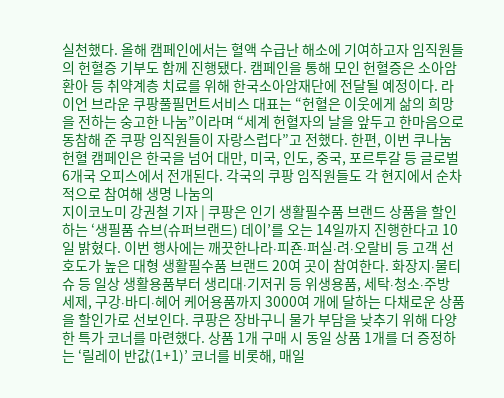실천했다. 올해 캠페인에서는 혈액 수급난 해소에 기여하고자 임직원들의 헌혈증 기부도 함께 진행됐다. 캠페인을 통해 모인 헌혈증은 소아암 환아 등 취약계층 치료를 위해 한국소아암재단에 전달될 예정이다. 라이언 브라운 쿠팡풀필먼트서비스 대표는 “헌혈은 이웃에게 삶의 희망을 전하는 숭고한 나눔”이라며 “세계 헌혈자의 날을 앞두고 한마음으로 동참해 준 쿠팡 임직원들이 자랑스럽다”고 전했다. 한편, 이번 쿠나눔 헌혈 캠페인은 한국을 넘어 대만, 미국, 인도, 중국, 포르투갈 등 글로벌 6개국 오피스에서 전개된다. 각국의 쿠팡 임직원들도 각 현지에서 순차적으로 참여해 생명 나눔의
지이코노미 강권철 기자 | 쿠팡은 인기 생활필수품 브랜드 상품을 할인하는 ‘생필품 슈브(슈퍼브랜드) 데이’를 오는 14일까지 진행한다고 10일 밝혔다. 이번 행사에는 깨끗한나라∙피죤∙퍼실∙려∙오랄비 등 고객 선호도가 높은 대형 생활필수품 브랜드 20여 곳이 참여한다. 화장지∙물티슈 등 일상 생활용품부터 생리대∙기저귀 등 위생용품, 세탁∙청소∙주방 세제, 구강∙바디∙헤어 케어용품까지 3000여 개에 달하는 다채로운 상품을 할인가로 선보인다. 쿠팡은 장바구니 물가 부담을 낮추기 위해 다양한 특가 코너를 마련했다. 상품 1개 구매 시 동일 상품 1개를 더 증정하는 ‘릴레이 반값(1+1)’ 코너를 비롯해, 매일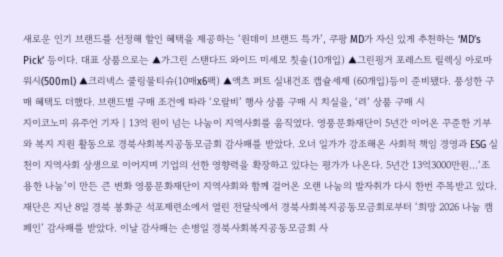새로운 인기 브랜드를 선정해 할인 혜택을 제공하는 ‘원데이 브랜드 특가’, 쿠팡 MD가 자신 있게 추천하는 ‘MD’s Pick’ 등이다. 대표 상품으로는 ▲가그린 스탠다드 와이드 미세모 칫솔(10개입) ▲그린핑거 포레스트 릴렉싱 아로마 워시(500ml) ▲크리넥스 쿨링물티슈(10매x6팩) ▲액츠 퍼트 실내건조 캡슐세제 (60개입)등이 준비됐다. 풍성한 구매 혜택도 더했다. 브랜드별 구매 조건에 따라 ‘오랄비’ 행사 상품 구매 시 치실을, ‘려’ 상품 구매 시
지이코노미 유주언 기자 | 13억 원이 넘는 나눔이 지역사회를 움직였다. 영풍문화재단이 5년간 이어온 꾸준한 기부와 복지 지원 활동으로 경북사회복지공동모금회 감사패를 받았다. 오너 일가가 강조해온 사회적 책임 경영과 ESG 실천이 지역사회 상생으로 이어지며 기업의 선한 영향력을 확장하고 있다는 평가가 나온다. 5년간 13억3000만원…‘조용한 나눔’이 만든 큰 변화 영풍문화재단이 지역사회와 함께 걸어온 오랜 나눔의 발자취가 다시 한번 주목받고 있다. 재단은 지난 8일 경북 봉화군 석포제련소에서 열린 전달식에서 경북사회복지공동모금회로부터 ‘희망 2026 나눔 캠페인’ 감사패를 받았다. 이날 감사패는 손병일 경북사회복지공동모금회 사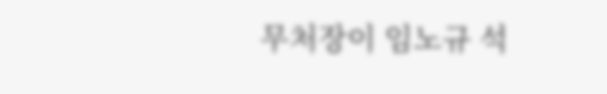무처장이 임노규 석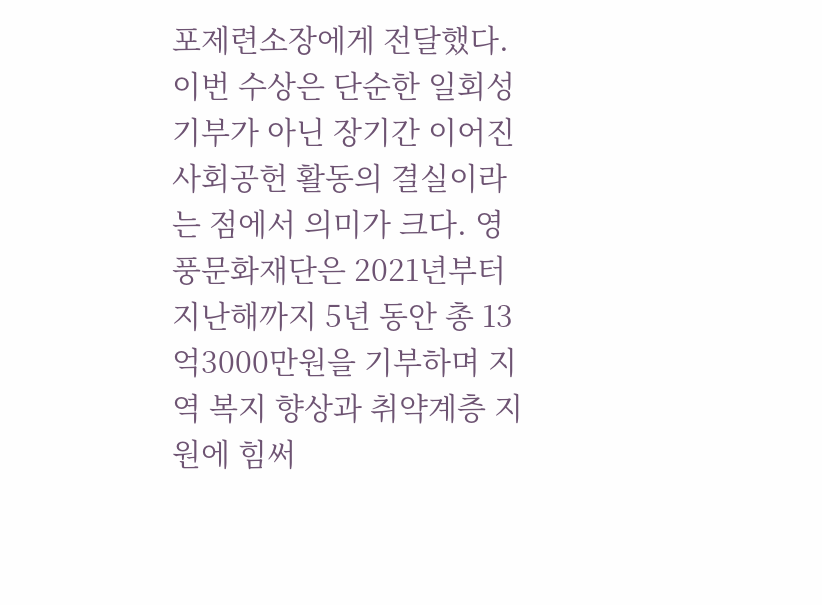포제련소장에게 전달했다. 이번 수상은 단순한 일회성 기부가 아닌 장기간 이어진 사회공헌 활동의 결실이라는 점에서 의미가 크다. 영풍문화재단은 2021년부터 지난해까지 5년 동안 총 13억3000만원을 기부하며 지역 복지 향상과 취약계층 지원에 힘써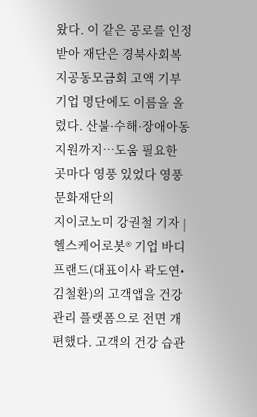왔다. 이 같은 공로를 인정받아 재단은 경북사회복지공동모금회 고액 기부기업 명단에도 이름을 올렸다. 산불·수해·장애아동 지원까지…도움 필요한 곳마다 영풍 있었다 영풍문화재단의
지이코노미 강권철 기자 | 헬스케어로봇® 기업 바디프랜드(대표이사 곽도연•김철환)의 고객앱을 건강관리 플랫폼으로 전면 개편했다. 고객의 건강 습관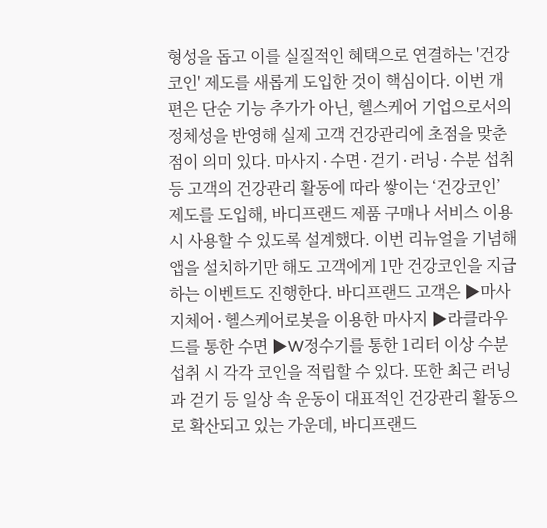형성을 돕고 이를 실질적인 혜택으로 연결하는 '건강코인' 제도를 새롭게 도입한 것이 핵심이다. 이번 개편은 단순 기능 추가가 아닌, 헬스케어 기업으로서의 정체성을 반영해 실제 고객 건강관리에 초점을 맞춘 점이 의미 있다. 마사지∙수면∙걷기∙러닝∙수분 섭취 등 고객의 건강관리 활동에 따라 쌓이는 ‘건강코인’ 제도를 도입해, 바디프랜드 제품 구매나 서비스 이용 시 사용할 수 있도록 설계했다. 이번 리뉴얼을 기념해 앱을 설치하기만 해도 고객에게 1만 건강코인을 지급하는 이벤트도 진행한다. 바디프랜드 고객은 ▶마사지체어∙헬스케어로봇을 이용한 마사지 ▶라클라우드를 통한 수면 ▶W정수기를 통한 1리터 이상 수분 섭취 시 각각 코인을 적립할 수 있다. 또한 최근 러닝과 걷기 등 일상 속 운동이 대표적인 건강관리 활동으로 확산되고 있는 가운데, 바디프랜드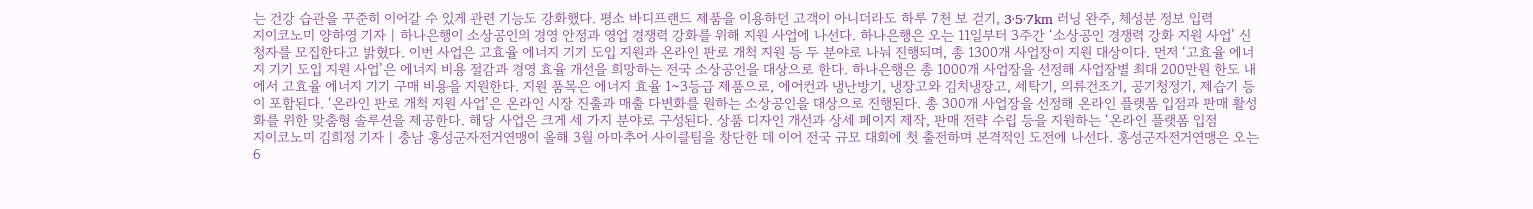는 건강 습관을 꾸준히 이어갈 수 있게 관련 기능도 강화했다. 평소 바디프랜드 제품을 이용하던 고객이 아니더라도 하루 7천 보 걷기, 3·5·7km 러닝 완주, 체성분 정보 입력
지이코노미 양하영 기자 | 하나은행이 소상공인의 경영 안정과 영업 경쟁력 강화를 위해 지원 사업에 나선다. 하나은행은 오는 11일부터 3주간 ‘소상공인 경쟁력 강화 지원 사업’ 신청자를 모집한다고 밝혔다. 이번 사업은 고효율 에너지 기기 도입 지원과 온라인 판로 개척 지원 등 두 분야로 나눠 진행되며, 총 1300개 사업장이 지원 대상이다. 먼저 ‘고효율 에너지 기기 도입 지원 사업’은 에너지 비용 절감과 경영 효율 개선을 희망하는 전국 소상공인을 대상으로 한다. 하나은행은 총 1000개 사업장을 선정해 사업장별 최대 200만원 한도 내에서 고효율 에너지 기기 구매 비용을 지원한다. 지원 품목은 에너지 효율 1~3등급 제품으로, 에어컨과 냉난방기, 냉장고와 김치냉장고, 세탁기, 의류건조기, 공기청정기, 제습기 등이 포함된다. ‘온라인 판로 개척 지원 사업’은 온라인 시장 진출과 매출 다변화를 원하는 소상공인을 대상으로 진행된다. 총 300개 사업장을 선정해 온라인 플랫폼 입점과 판매 활성화를 위한 맞춤형 솔루션을 제공한다. 해당 사업은 크게 세 가지 분야로 구성된다. 상품 디자인 개선과 상세 페이지 제작, 판매 전략 수립 등을 지원하는 ‘온라인 플랫폼 입점
지이코노미 김희정 기자 | 충남 홍성군자전거연맹이 올해 3월 아마추어 사이클팀을 창단한 데 이어 전국 규모 대회에 첫 출전하며 본격적인 도전에 나선다. 홍성군자전거연맹은 오는 6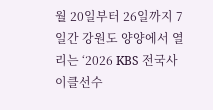월 20일부터 26일까지 7일간 강원도 양양에서 열리는 ‘2026 KBS 전국사이클선수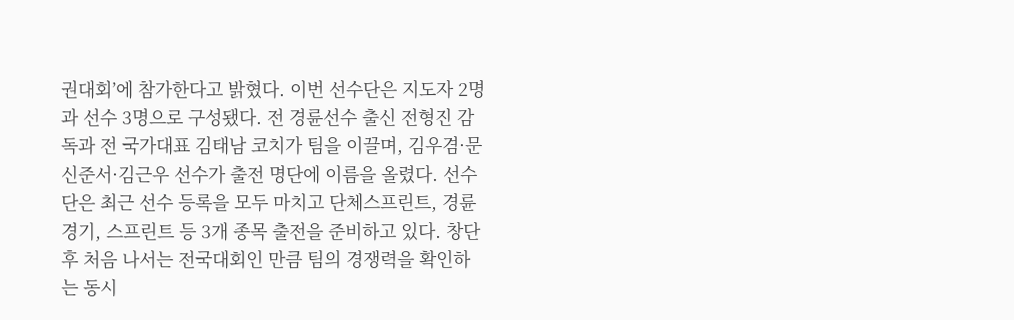권대회’에 참가한다고 밝혔다. 이번 선수단은 지도자 2명과 선수 3명으로 구성됐다. 전 경륜선수 출신 전형진 감독과 전 국가대표 김태남 코치가 팀을 이끌며, 김우겸·문신준서·김근우 선수가 출전 명단에 이름을 올렸다. 선수단은 최근 선수 등록을 모두 마치고 단체스프린트, 경륜경기, 스프린트 등 3개 종목 출전을 준비하고 있다. 창단 후 처음 나서는 전국대회인 만큼 팀의 경쟁력을 확인하는 동시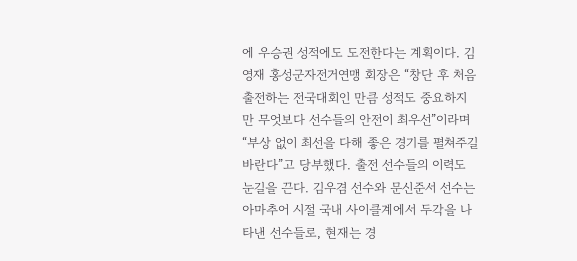에 우승권 성적에도 도전한다는 계획이다. 김영재 홍성군자전거연맹 회장은 “창단 후 처음 출전하는 전국대회인 만큼 성적도 중요하지만 무엇보다 선수들의 안전이 최우선”이라며 “부상 없이 최선을 다해 좋은 경기를 펼쳐주길 바란다”고 당부했다. 출전 선수들의 이력도 눈길을 끈다. 김우겸 선수와 문신준서 선수는 아마추어 시절 국내 사이클계에서 두각을 나타낸 선수들로, 현재는 경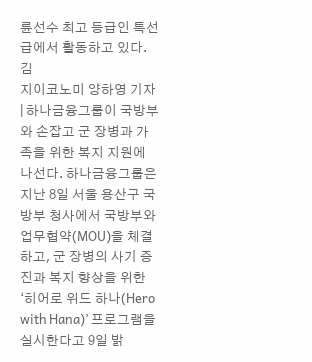륜선수 최고 등급인 특선급에서 활동하고 있다. 김
지이코노미 양하영 기자 | 하나금융그룹이 국방부와 손잡고 군 장병과 가족을 위한 복지 지원에 나선다. 하나금융그룹은 지난 8일 서울 용산구 국방부 청사에서 국방부와 업무협약(MOU)을 체결하고, 군 장병의 사기 증진과 복지 향상을 위한 ‘히어로 위드 하나(Hero with Hana)’ 프로그램을 실시한다고 9일 밝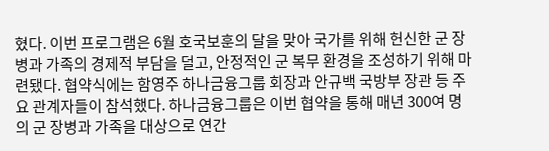혔다. 이번 프로그램은 6월 호국보훈의 달을 맞아 국가를 위해 헌신한 군 장병과 가족의 경제적 부담을 덜고, 안정적인 군 복무 환경을 조성하기 위해 마련됐다. 협약식에는 함영주 하나금융그룹 회장과 안규백 국방부 장관 등 주요 관계자들이 참석했다. 하나금융그룹은 이번 협약을 통해 매년 300여 명의 군 장병과 가족을 대상으로 연간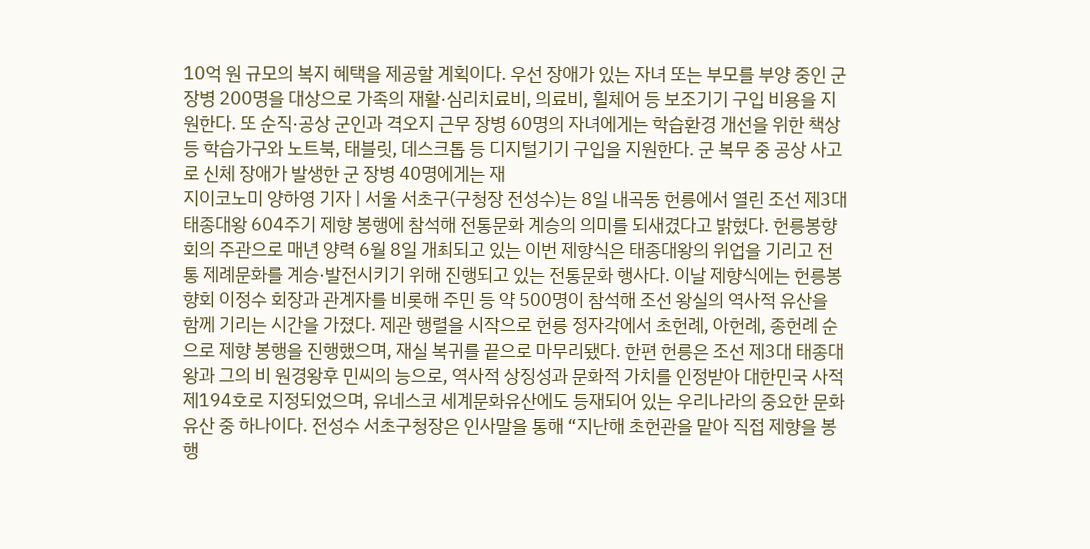10억 원 규모의 복지 혜택을 제공할 계획이다. 우선 장애가 있는 자녀 또는 부모를 부양 중인 군 장병 200명을 대상으로 가족의 재활·심리치료비, 의료비, 휠체어 등 보조기기 구입 비용을 지원한다. 또 순직·공상 군인과 격오지 근무 장병 60명의 자녀에게는 학습환경 개선을 위한 책상 등 학습가구와 노트북, 태블릿, 데스크톱 등 디지털기기 구입을 지원한다. 군 복무 중 공상 사고로 신체 장애가 발생한 군 장병 40명에게는 재
지이코노미 양하영 기자 | 서울 서초구(구청장 전성수)는 8일 내곡동 헌릉에서 열린 조선 제3대 태종대왕 604주기 제향 봉행에 참석해 전통문화 계승의 의미를 되새겼다고 밝혔다. 헌릉봉향회의 주관으로 매년 양력 6월 8일 개최되고 있는 이번 제향식은 태종대왕의 위업을 기리고 전통 제례문화를 계승·발전시키기 위해 진행되고 있는 전통문화 행사다. 이날 제향식에는 헌릉봉향회 이정수 회장과 관계자를 비롯해 주민 등 약 500명이 참석해 조선 왕실의 역사적 유산을 함께 기리는 시간을 가졌다. 제관 행렬을 시작으로 헌릉 정자각에서 초헌례, 아헌례, 종헌례 순으로 제향 봉행을 진행했으며, 재실 복귀를 끝으로 마무리됐다. 한편 헌릉은 조선 제3대 태종대왕과 그의 비 원경왕후 민씨의 능으로, 역사적 상징성과 문화적 가치를 인정받아 대한민국 사적 제194호로 지정되었으며, 유네스코 세계문화유산에도 등재되어 있는 우리나라의 중요한 문화유산 중 하나이다. 전성수 서초구청장은 인사말을 통해 “지난해 초헌관을 맡아 직접 제향을 봉행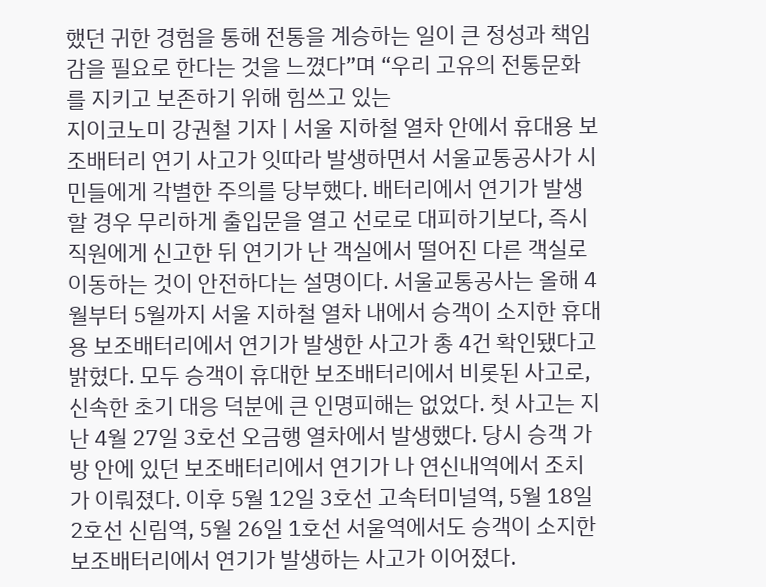했던 귀한 경험을 통해 전통을 계승하는 일이 큰 정성과 책임감을 필요로 한다는 것을 느꼈다”며 “우리 고유의 전통문화를 지키고 보존하기 위해 힘쓰고 있는
지이코노미 강권철 기자 | 서울 지하철 열차 안에서 휴대용 보조배터리 연기 사고가 잇따라 발생하면서 서울교통공사가 시민들에게 각별한 주의를 당부했다. 배터리에서 연기가 발생할 경우 무리하게 출입문을 열고 선로로 대피하기보다, 즉시 직원에게 신고한 뒤 연기가 난 객실에서 떨어진 다른 객실로 이동하는 것이 안전하다는 설명이다. 서울교통공사는 올해 4월부터 5월까지 서울 지하철 열차 내에서 승객이 소지한 휴대용 보조배터리에서 연기가 발생한 사고가 총 4건 확인됐다고 밝혔다. 모두 승객이 휴대한 보조배터리에서 비롯된 사고로, 신속한 초기 대응 덕분에 큰 인명피해는 없었다. 첫 사고는 지난 4월 27일 3호선 오금행 열차에서 발생했다. 당시 승객 가방 안에 있던 보조배터리에서 연기가 나 연신내역에서 조치가 이뤄졌다. 이후 5월 12일 3호선 고속터미널역, 5월 18일 2호선 신림역, 5월 26일 1호선 서울역에서도 승객이 소지한 보조배터리에서 연기가 발생하는 사고가 이어졌다.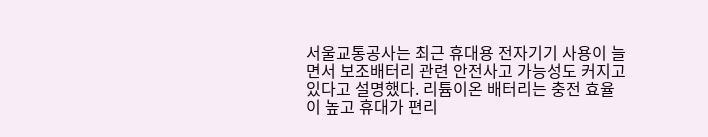서울교통공사는 최근 휴대용 전자기기 사용이 늘면서 보조배터리 관련 안전사고 가능성도 커지고 있다고 설명했다. 리튬이온 배터리는 충전 효율이 높고 휴대가 편리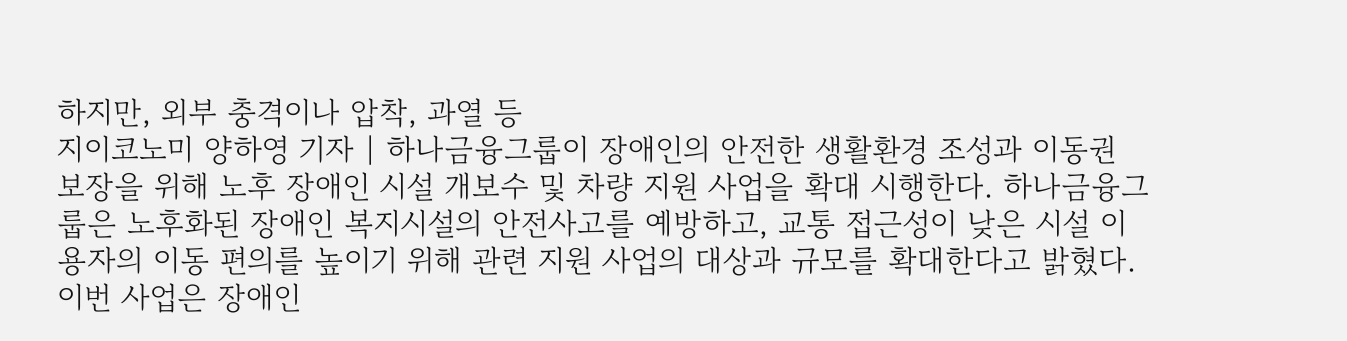하지만, 외부 충격이나 압착, 과열 등
지이코노미 양하영 기자 | 하나금융그룹이 장애인의 안전한 생활환경 조성과 이동권 보장을 위해 노후 장애인 시설 개보수 및 차량 지원 사업을 확대 시행한다. 하나금융그룹은 노후화된 장애인 복지시설의 안전사고를 예방하고, 교통 접근성이 낮은 시설 이용자의 이동 편의를 높이기 위해 관련 지원 사업의 대상과 규모를 확대한다고 밝혔다. 이번 사업은 장애인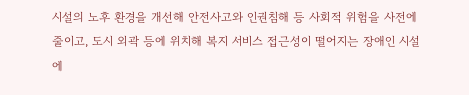시설의 노후 환경을 개선해 안전사고와 인권침해 등 사회적 위험을 사전에 줄이고, 도시 외곽 등에 위치해 복지 서비스 접근성이 떨어지는 장애인 시설에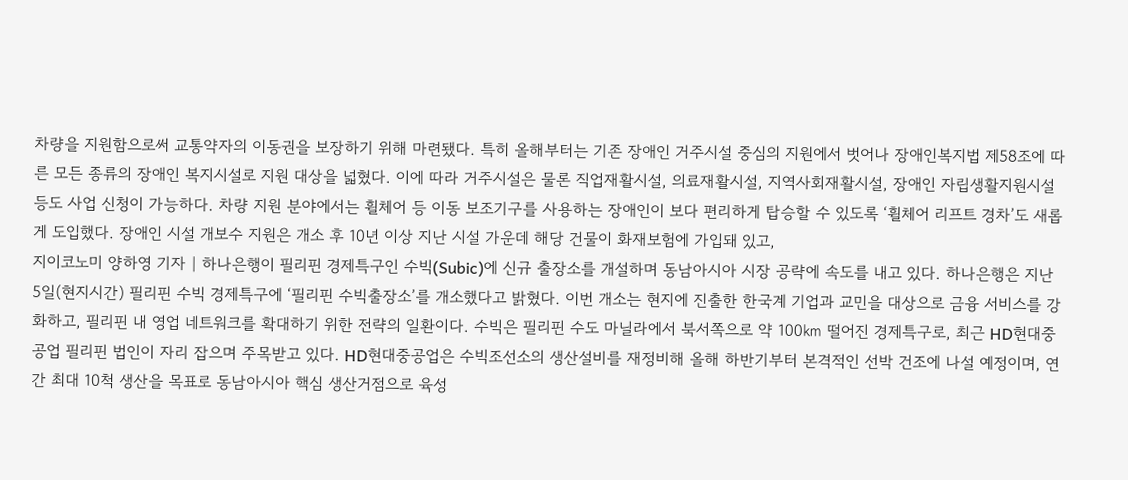차량을 지원함으로써 교통약자의 이동권을 보장하기 위해 마련됐다. 특히 올해부터는 기존 장애인 거주시설 중심의 지원에서 벗어나 장애인복지법 제58조에 따른 모든 종류의 장애인 복지시설로 지원 대상을 넓혔다. 이에 따라 거주시설은 물론 직업재활시설, 의료재활시설, 지역사회재활시설, 장애인 자립생활지원시설 등도 사업 신청이 가능하다. 차량 지원 분야에서는 휠체어 등 이동 보조기구를 사용하는 장애인이 보다 편리하게 탑승할 수 있도록 ‘휠체어 리프트 경차’도 새롭게 도입했다. 장애인 시설 개보수 지원은 개소 후 10년 이상 지난 시설 가운데 해당 건물이 화재보험에 가입돼 있고,
지이코노미 양하영 기자 | 하나은행이 필리핀 경제특구인 수빅(Subic)에 신규 출장소를 개설하며 동남아시아 시장 공략에 속도를 내고 있다. 하나은행은 지난 5일(현지시간) 필리핀 수빅 경제특구에 ‘필리핀 수빅출장소’를 개소했다고 밝혔다. 이번 개소는 현지에 진출한 한국계 기업과 교민을 대상으로 금융 서비스를 강화하고, 필리핀 내 영업 네트워크를 확대하기 위한 전략의 일환이다. 수빅은 필리핀 수도 마닐라에서 북서쪽으로 약 100㎞ 떨어진 경제특구로, 최근 HD현대중공업 필리핀 법인이 자리 잡으며 주목받고 있다. HD현대중공업은 수빅조선소의 생산설비를 재정비해 올해 하반기부터 본격적인 선박 건조에 나설 예정이며, 연간 최대 10척 생산을 목표로 동남아시아 핵심 생산거점으로 육성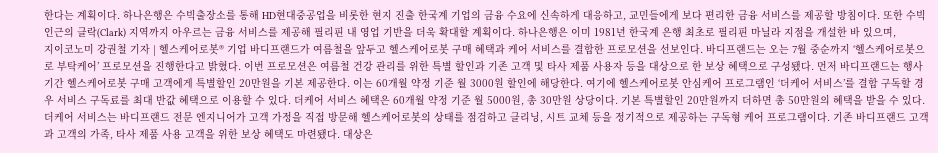한다는 계획이다. 하나은행은 수빅출장소를 통해 HD현대중공업을 비롯한 현지 진출 한국계 기업의 금융 수요에 신속하게 대응하고, 교민들에게 보다 편리한 금융 서비스를 제공할 방침이다. 또한 수빅 인근의 클락(Clark) 지역까지 아우르는 금융 서비스를 제공해 필리핀 내 영업 기반을 더욱 확대할 계획이다. 하나은행은 이미 1981년 한국계 은행 최초로 필리핀 마닐라 지점을 개설한 바 있으며,
지이코노미 강권철 기자 | 헬스케어로봇® 기업 바디프랜드가 여름철을 앞두고 헬스케어로봇 구매 혜택과 케어 서비스를 결합한 프로모션을 선보인다. 바디프랜드는 오는 7월 중순까지 ‘헬스케어로봇으로 부탁케어’ 프로모션을 진행한다고 밝혔다. 이번 프로모션은 여름철 건강 관리를 위한 특별 할인과 기존 고객 및 타사 제품 사용자 등을 대상으로 한 보상 혜택으로 구성됐다. 먼저 바디프랜드는 행사 기간 헬스케어로봇 구매 고객에게 특별할인 20만원을 기본 제공한다. 이는 60개월 약정 기준 월 3000원 할인에 해당한다. 여기에 헬스케어로봇 안심케어 프로그램인 ‘더케어 서비스’를 결합 구독할 경우 서비스 구독료를 최대 반값 혜택으로 이용할 수 있다. 더케어 서비스 혜택은 60개월 약정 기준 월 5000원, 총 30만원 상당이다. 기본 특별할인 20만원까지 더하면 총 50만원의 혜택을 받을 수 있다. 더케어 서비스는 바디프랜드 전문 엔지니어가 고객 가정을 직접 방문해 헬스케어로봇의 상태를 점검하고 클리닝, 시트 교체 등을 정기적으로 제공하는 구독형 케어 프로그램이다. 기존 바디프랜드 고객과 고객의 가족, 타사 제품 사용 고객을 위한 보상 혜택도 마련됐다. 대상은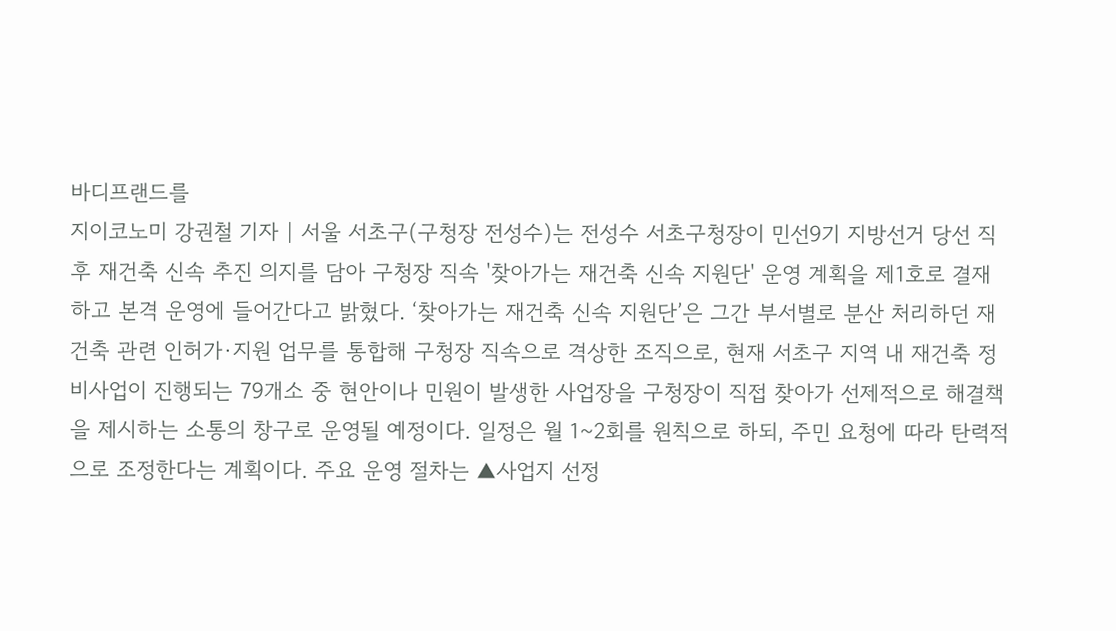바디프랜드를
지이코노미 강권철 기자 | 서울 서초구(구청장 전성수)는 전성수 서초구청장이 민선9기 지방선거 당선 직후 재건축 신속 추진 의지를 담아 구청장 직속 '찾아가는 재건축 신속 지원단' 운영 계획을 제1호로 결재하고 본격 운영에 들어간다고 밝혔다. ‘찾아가는 재건축 신속 지원단’은 그간 부서별로 분산 처리하던 재건축 관련 인허가·지원 업무를 통합해 구청장 직속으로 격상한 조직으로, 현재 서초구 지역 내 재건축 정비사업이 진행되는 79개소 중 현안이나 민원이 발생한 사업장을 구청장이 직접 찾아가 선제적으로 해결책을 제시하는 소통의 창구로 운영될 예정이다. 일정은 월 1~2회를 원칙으로 하되, 주민 요청에 따라 탄력적으로 조정한다는 계획이다. 주요 운영 절차는 ▲사업지 선정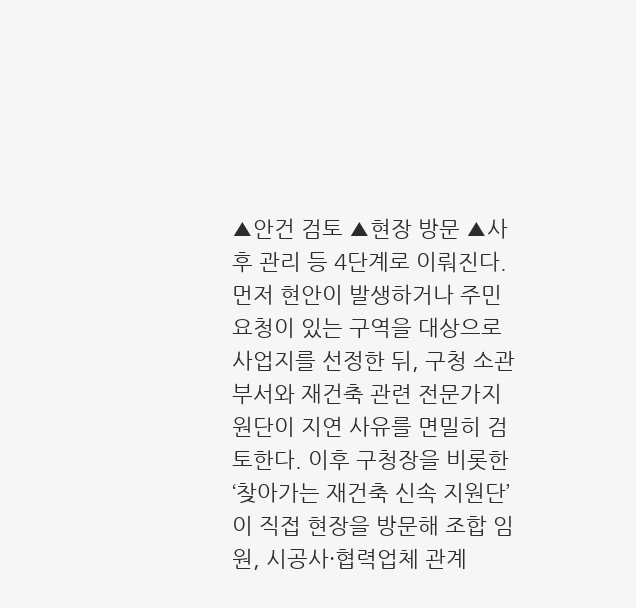▲안건 검토 ▲현장 방문 ▲사후 관리 등 4단계로 이뤄진다. 먼저 현안이 발생하거나 주민 요청이 있는 구역을 대상으로 사업지를 선정한 뒤, 구청 소관부서와 재건축 관련 전문가지원단이 지연 사유를 면밀히 검토한다. 이후 구청장을 비롯한 ‘찾아가는 재건축 신속 지원단’이 직접 현장을 방문해 조합 임원, 시공사·협력업체 관계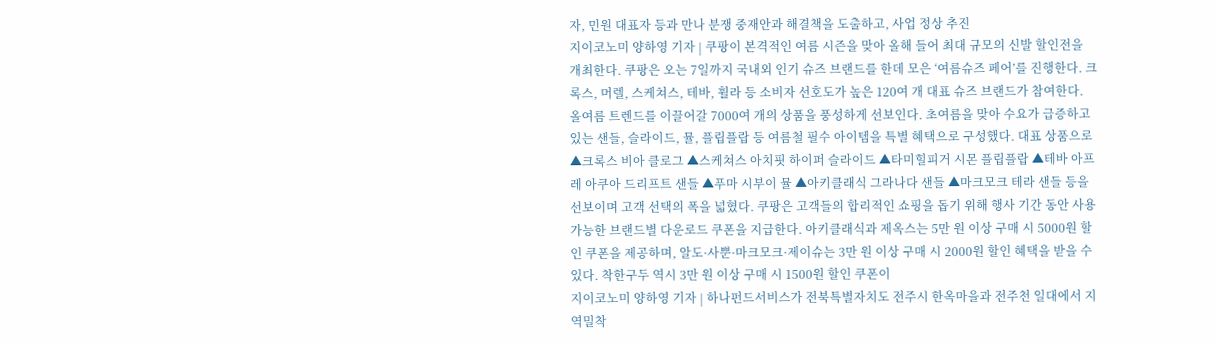자, 민원 대표자 등과 만나 분쟁 중재안과 해결책을 도출하고, 사업 정상 추진
지이코노미 양하영 기자 | 쿠팡이 본격적인 여름 시즌을 맞아 올해 들어 최대 규모의 신발 할인전을 개최한다. 쿠팡은 오는 7일까지 국내외 인기 슈즈 브랜드를 한데 모은 ‘여름슈즈 페어’를 진행한다. 크록스, 머렐, 스케쳐스, 테바, 휠라 등 소비자 선호도가 높은 120여 개 대표 슈즈 브랜드가 참여한다. 올여름 트렌드를 이끌어갈 7000여 개의 상품을 풍성하게 선보인다. 초여름을 맞아 수요가 급증하고 있는 샌들, 슬라이드, 뮬, 플립플랍 등 여름철 필수 아이템을 특별 혜택으로 구성했다. 대표 상품으로 ▲크록스 비아 클로그 ▲스케쳐스 아치핏 하이퍼 슬라이드 ▲타미힐피거 시몬 플립플랍 ▲테바 아프레 아쿠아 드리프트 샌들 ▲푸마 시부이 뮬 ▲아키클래식 그라나다 샌들 ▲마크모크 테라 샌들 등을 선보이며 고객 선택의 폭을 넓혔다. 쿠팡은 고객들의 합리적인 쇼핑을 돕기 위해 행사 기간 동안 사용 가능한 브랜드별 다운로드 쿠폰을 지급한다. 아키클래식과 제옥스는 5만 원 이상 구매 시 5000원 할인 쿠폰을 제공하며, 알도·사뿐·마크모크·제이슈는 3만 원 이상 구매 시 2000원 할인 혜택을 받을 수 있다. 착한구두 역시 3만 원 이상 구매 시 1500원 할인 쿠폰이
지이코노미 양하영 기자 | 하나펀드서비스가 전북특별자치도 전주시 한옥마을과 전주천 일대에서 지역밀착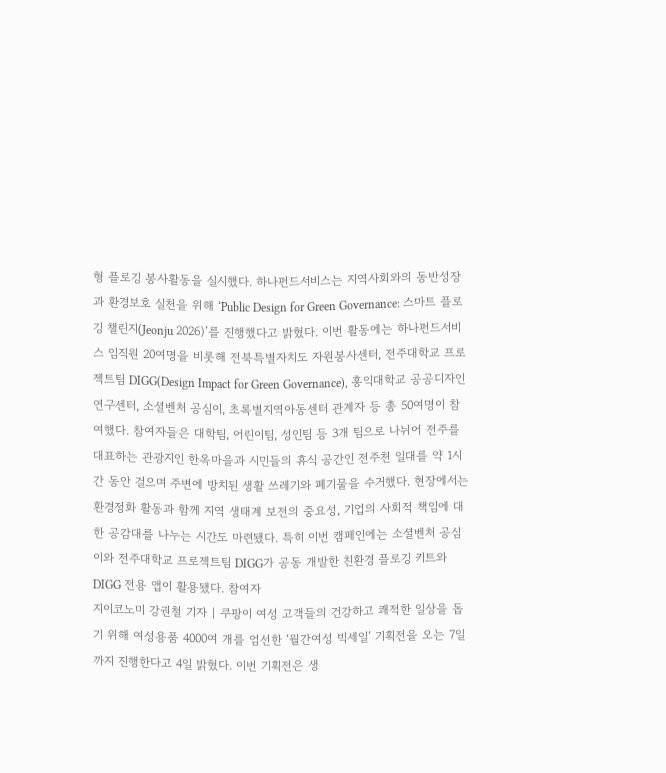형 플로깅 봉사활동을 실시했다. 하나펀드서비스는 지역사회와의 동반성장과 환경보호 실천을 위해 ‘Public Design for Green Governance: 스마트 플로깅 챌린지(Jeonju 2026)’를 진행했다고 밝혔다. 이번 활동에는 하나펀드서비스 임직원 20여명을 비롯해 전북특별자치도 자원봉사센터, 전주대학교 프로젝트팀 DIGG(Design Impact for Green Governance), 홍익대학교 공공디자인연구센터, 소셜벤처 공심이, 초록별지역아동센터 관계자 등 총 50여명이 참여했다. 참여자들은 대학팀, 어린이팀, 성인팀 등 3개 팀으로 나뉘어 전주를 대표하는 관광지인 한옥마을과 시민들의 휴식 공간인 전주천 일대를 약 1시간 동안 걸으며 주변에 방치된 생활 쓰레기와 폐기물을 수거했다. 현장에서는 환경정화 활동과 함께 지역 생태계 보전의 중요성, 기업의 사회적 책임에 대한 공감대를 나누는 시간도 마련됐다. 특히 이번 캠페인에는 소셜벤처 공심이와 전주대학교 프로젝트팀 DIGG가 공동 개발한 친환경 플로깅 키트와 DIGG 전용 앱이 활용됐다. 참여자
지이코노미 강권철 기자 | 쿠팡이 여성 고객들의 건강하고 쾌적한 일상을 돕기 위해 여성용품 4000여 개를 엄선한 ‘월간여성 빅세일’ 기획전을 오는 7일까지 진행한다고 4일 밝혔다. 이번 기획전은 생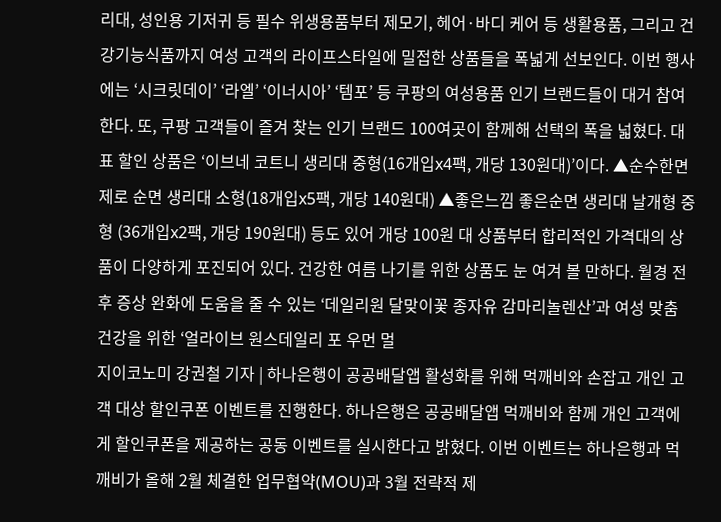리대, 성인용 기저귀 등 필수 위생용품부터 제모기, 헤어·바디 케어 등 생활용품, 그리고 건강기능식품까지 여성 고객의 라이프스타일에 밀접한 상품들을 폭넓게 선보인다. 이번 행사에는 ‘시크릿데이’ ‘라엘’ ‘이너시아’ ‘템포’ 등 쿠팡의 여성용품 인기 브랜드들이 대거 참여한다. 또, 쿠팡 고객들이 즐겨 찾는 인기 브랜드 100여곳이 함께해 선택의 폭을 넓혔다. 대표 할인 상품은 ‘이브네 코트니 생리대 중형(16개입x4팩, 개당 130원대)’이다. ▲순수한면 제로 순면 생리대 소형(18개입x5팩, 개당 140원대) ▲좋은느낌 좋은순면 생리대 날개형 중형 (36개입x2팩, 개당 190원대) 등도 있어 개당 100원 대 상품부터 합리적인 가격대의 상품이 다양하게 포진되어 있다. 건강한 여름 나기를 위한 상품도 눈 여겨 볼 만하다. 월경 전후 증상 완화에 도움을 줄 수 있는 ‘데일리원 달맞이꽃 종자유 감마리놀렌산’과 여성 맞춤 건강을 위한 ‘얼라이브 원스데일리 포 우먼 멀
지이코노미 강권철 기자 | 하나은행이 공공배달앱 활성화를 위해 먹깨비와 손잡고 개인 고객 대상 할인쿠폰 이벤트를 진행한다. 하나은행은 공공배달앱 먹깨비와 함께 개인 고객에게 할인쿠폰을 제공하는 공동 이벤트를 실시한다고 밝혔다. 이번 이벤트는 하나은행과 먹깨비가 올해 2월 체결한 업무협약(MOU)과 3월 전략적 제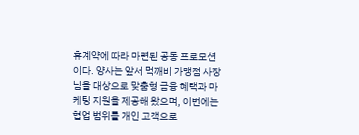휴계약에 따라 마련된 공동 프로모션이다. 양사는 앞서 먹깨비 가맹점 사장님을 대상으로 맞춤형 금융 혜택과 마케팅 지원을 제공해 왔으며, 이번에는 협업 범위를 개인 고객으로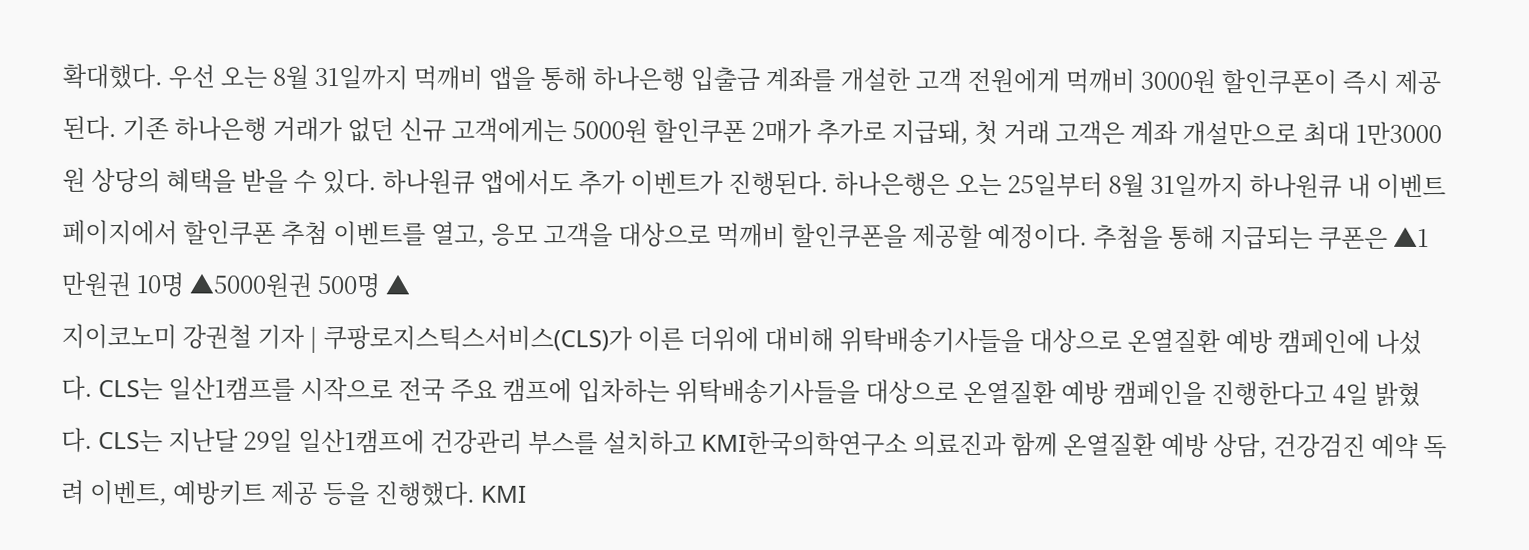확대했다. 우선 오는 8월 31일까지 먹깨비 앱을 통해 하나은행 입출금 계좌를 개설한 고객 전원에게 먹깨비 3000원 할인쿠폰이 즉시 제공된다. 기존 하나은행 거래가 없던 신규 고객에게는 5000원 할인쿠폰 2매가 추가로 지급돼, 첫 거래 고객은 계좌 개설만으로 최대 1만3000원 상당의 혜택을 받을 수 있다. 하나원큐 앱에서도 추가 이벤트가 진행된다. 하나은행은 오는 25일부터 8월 31일까지 하나원큐 내 이벤트 페이지에서 할인쿠폰 추첨 이벤트를 열고, 응모 고객을 대상으로 먹깨비 할인쿠폰을 제공할 예정이다. 추첨을 통해 지급되는 쿠폰은 ▲1만원권 10명 ▲5000원권 500명 ▲
지이코노미 강권철 기자 | 쿠팡로지스틱스서비스(CLS)가 이른 더위에 대비해 위탁배송기사들을 대상으로 온열질환 예방 캠페인에 나섰다. CLS는 일산1캠프를 시작으로 전국 주요 캠프에 입차하는 위탁배송기사들을 대상으로 온열질환 예방 캠페인을 진행한다고 4일 밝혔다. CLS는 지난달 29일 일산1캠프에 건강관리 부스를 설치하고 KMI한국의학연구소 의료진과 함께 온열질환 예방 상담, 건강검진 예약 독려 이벤트, 예방키트 제공 등을 진행했다. KMI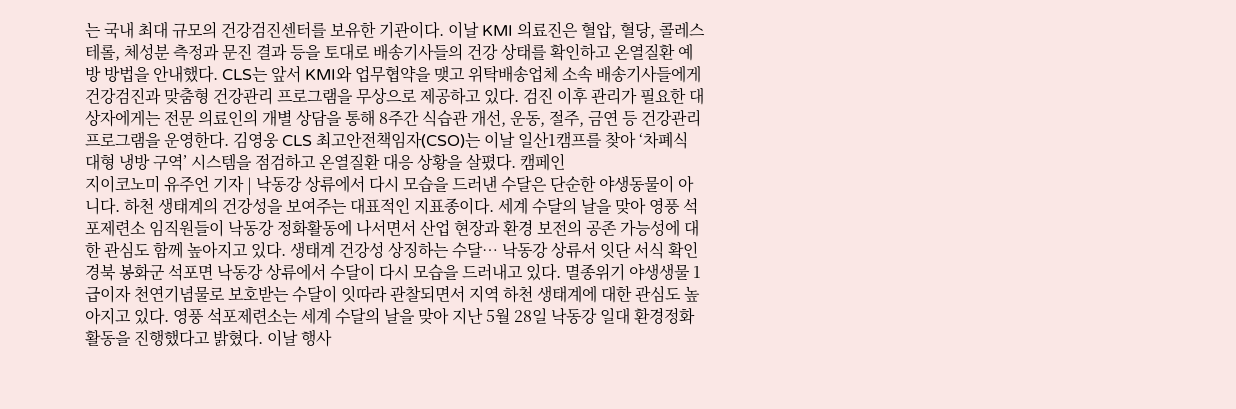는 국내 최대 규모의 건강검진센터를 보유한 기관이다. 이날 KMI 의료진은 혈압, 혈당, 콜레스테롤, 체성분 측정과 문진 결과 등을 토대로 배송기사들의 건강 상태를 확인하고 온열질환 예방 방법을 안내했다. CLS는 앞서 KMI와 업무협약을 맺고 위탁배송업체 소속 배송기사들에게 건강검진과 맞춤형 건강관리 프로그램을 무상으로 제공하고 있다. 검진 이후 관리가 필요한 대상자에게는 전문 의료인의 개별 상담을 통해 8주간 식습관 개선, 운동, 절주, 금연 등 건강관리 프로그램을 운영한다. 김영웅 CLS 최고안전책임자(CSO)는 이날 일산1캠프를 찾아 ‘차폐식 대형 냉방 구역’ 시스템을 점검하고 온열질환 대응 상황을 살폈다. 캠페인
지이코노미 유주언 기자 | 낙동강 상류에서 다시 모습을 드러낸 수달은 단순한 야생동물이 아니다. 하천 생태계의 건강성을 보여주는 대표적인 지표종이다. 세계 수달의 날을 맞아 영풍 석포제련소 임직원들이 낙동강 정화활동에 나서면서 산업 현장과 환경 보전의 공존 가능성에 대한 관심도 함께 높아지고 있다. 생태계 건강성 상징하는 수달… 낙동강 상류서 잇단 서식 확인 경북 봉화군 석포면 낙동강 상류에서 수달이 다시 모습을 드러내고 있다. 멸종위기 야생생물 1급이자 천연기념물로 보호받는 수달이 잇따라 관찰되면서 지역 하천 생태계에 대한 관심도 높아지고 있다. 영풍 석포제련소는 세계 수달의 날을 맞아 지난 5월 28일 낙동강 일대 환경정화 활동을 진행했다고 밝혔다. 이날 행사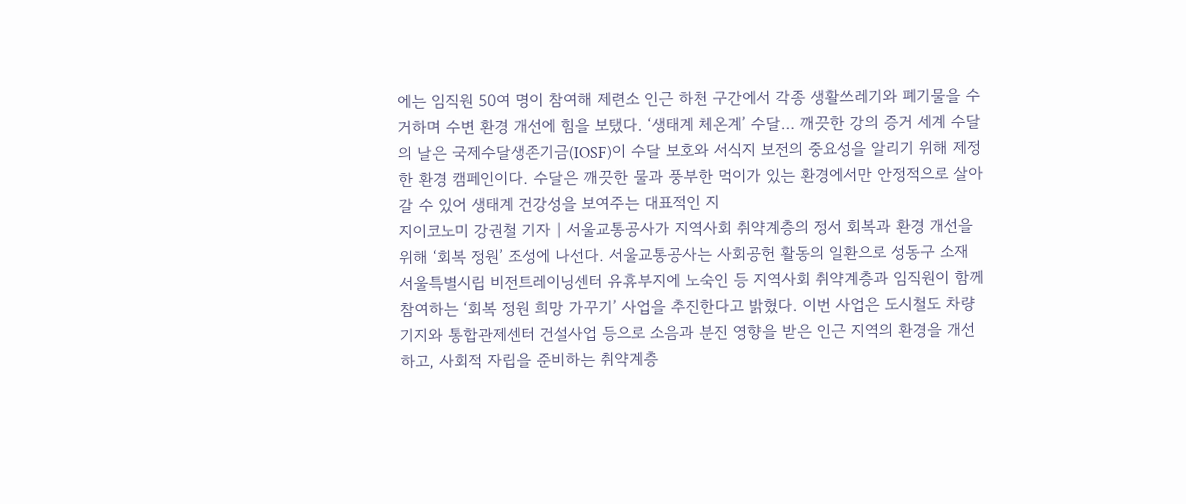에는 임직원 50여 명이 참여해 제련소 인근 하천 구간에서 각종 생활쓰레기와 폐기물을 수거하며 수변 환경 개선에 힘을 보탰다. ‘생태계 체온계’ 수달… 깨끗한 강의 증거 세계 수달의 날은 국제수달생존기금(IOSF)이 수달 보호와 서식지 보전의 중요성을 알리기 위해 제정한 환경 캠페인이다. 수달은 깨끗한 물과 풍부한 먹이가 있는 환경에서만 안정적으로 살아갈 수 있어 생태계 건강성을 보여주는 대표적인 지
지이코노미 강권철 기자 | 서울교통공사가 지역사회 취약계층의 정서 회복과 환경 개선을 위해 ‘회복 정원’ 조성에 나선다. 서울교통공사는 사회공헌 활동의 일환으로 성동구 소재 서울특별시립 비전트레이닝센터 유휴부지에 노숙인 등 지역사회 취약계층과 임직원이 함께 참여하는 ‘회복 정원 희망 가꾸기’ 사업을 추진한다고 밝혔다. 이번 사업은 도시철도 차량기지와 통합관제센터 건설사업 등으로 소음과 분진 영향을 받은 인근 지역의 환경을 개선하고, 사회적 자립을 준비하는 취약계층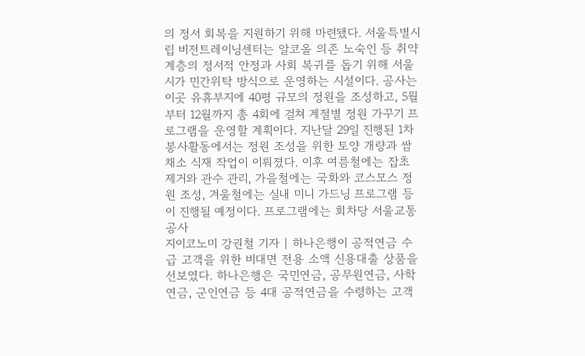의 정서 회복을 지원하기 위해 마련됐다. 서울특별시립 비전트레이닝센터는 알코올 의존 노숙인 등 취약계층의 정서적 안정과 사회 복귀를 돕기 위해 서울시가 민간위탁 방식으로 운영하는 시설이다. 공사는 이곳 유휴부지에 40평 규모의 정원을 조성하고, 5월부터 12월까지 총 4회에 걸쳐 계절별 정원 가꾸기 프로그램을 운영할 계획이다. 지난달 29일 진행된 1차 봉사활동에서는 정원 조성을 위한 토양 개량과 쌈 채소 식재 작업이 이뤄졌다. 이후 여름철에는 잡초 제거와 관수 관리, 가을철에는 국화와 코스모스 정원 조성, 겨울철에는 실내 미니 가드닝 프로그램 등이 진행될 예정이다. 프로그램에는 회차당 서울교통공사
지이코노미 강권철 기자 | 하나은행이 공적연금 수급 고객을 위한 비대면 전용 소액 신용대출 상품을 선보였다. 하나은행은 국민연금, 공무원연금, 사학연금, 군인연금 등 4대 공적연금을 수령하는 고객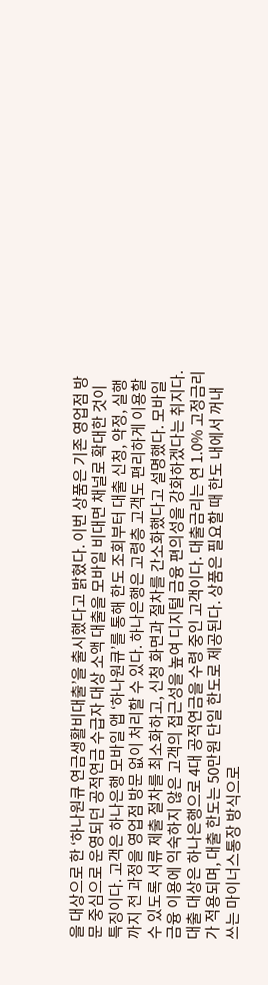을 대상으로 한 ‘하나원큐 연금생활비대출’을 출시했다고 밝혔다. 이번 상품은 기존 영업점 방문 중심으로 운영되던 공적연금 수급자 대상 소액 대출을 모바일 비대면 채널로 확대한 것이 특징이다. 고객은 하나은행 모바일 앱 ‘하나원큐’를 통해 한도 조회부터 대출 신청, 약정, 실행까지 전 과정을 영업점 방문 없이 처리할 수 있다. 하나은행은 고령층 고객도 편리하게 이용할 수 있도록 서류 제출 절차를 최소화하고, 신청 화면과 절차를 간소화했다고 설명했다. 모바일 금융 이용에 익숙하지 않은 고객의 접근성을 높여 디지털 금융 편의성을 강화하겠다는 취지다. 대출 대상은 하나은행으로 4대 공적연금을 수령 중인 고객이다. 대출금리는 연 1.0% 고정금리가 적용되며, 대출 한도는 50만원 단일 한도로 제공된다. 상품은 필요할 때 한도 내에서 꺼내 쓰는 마이너스통장 방식으로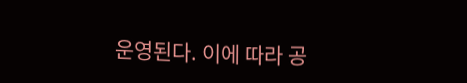운영된다. 이에 따라 공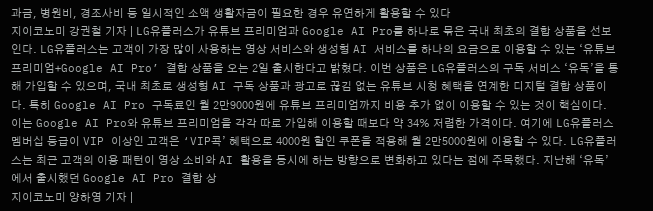과금, 병원비, 경조사비 등 일시적인 소액 생활자금이 필요한 경우 유연하게 활용할 수 있다
지이코노미 강권철 기자 | LG유플러스가 유튜브 프리미엄과 Google AI Pro를 하나로 묶은 국내 최초의 결합 상품을 선보인다. LG유플러스는 고객이 가장 많이 사용하는 영상 서비스와 생성형 AI 서비스를 하나의 요금으로 이용할 수 있는 ‘유튜브 프리미엄+Google AI Pro’ 결합 상품을 오는 2일 출시한다고 밝혔다. 이번 상품은 LG유플러스의 구독 서비스 ‘유독’을 통해 가입할 수 있으며, 국내 최초로 생성형 AI 구독 상품과 광고로 끊김 없는 유튜브 시청 혜택을 연계한 디지털 결합 상품이다. 특히 Google AI Pro 구독료인 월 2만9000원에 유튜브 프리미엄까지 비용 추가 없이 이용할 수 있는 것이 핵심이다. 이는 Google AI Pro와 유튜브 프리미엄을 각각 따로 가입해 이용할 때보다 약 34% 저렴한 가격이다. 여기에 LG유플러스 멤버십 등급이 VIP 이상인 고객은 ‘VIP콕’ 혜택으로 4000원 할인 쿠폰을 적용해 월 2만5000원에 이용할 수 있다. LG유플러스는 최근 고객의 이용 패턴이 영상 소비와 AI 활용을 동시에 하는 방향으로 변화하고 있다는 점에 주목했다. 지난해 ‘유독’에서 출시했던 Google AI Pro 결합 상
지이코노미 양하영 기자 |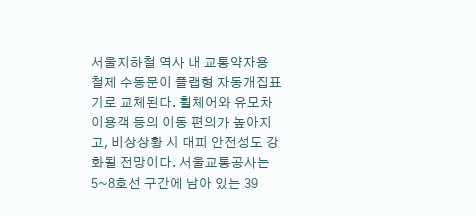서울지하철 역사 내 교통약자용 철제 수동문이 플랩형 자동개집표기로 교체된다. 휠체어와 유모차 이용객 등의 이동 편의가 높아지고, 비상상황 시 대피 안전성도 강화될 전망이다. 서울교통공사는 5~8호선 구간에 남아 있는 39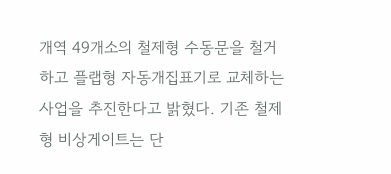개역 49개소의 철제형 수동문을 철거하고 플랩형 자동개집표기로 교체하는 사업을 추진한다고 밝혔다. 기존 철제형 비상게이트는 단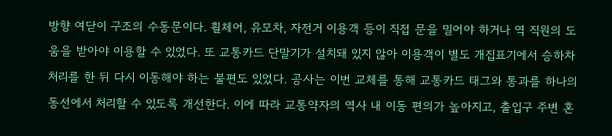방향 여닫이 구조의 수동문이다. 휠체어, 유모차, 자전거 이용객 등이 직접 문을 밀어야 하거나 역 직원의 도움을 받아야 이용할 수 있었다. 또 교통카드 단말기가 설치돼 있지 않아 이용객이 별도 개집표기에서 승하차 처리를 한 뒤 다시 이동해야 하는 불편도 있었다. 공사는 이번 교체를 통해 교통카드 태그와 통과를 하나의 동선에서 처리할 수 있도록 개선한다. 이에 따라 교통약자의 역사 내 이동 편의가 높아지고, 출입구 주변 혼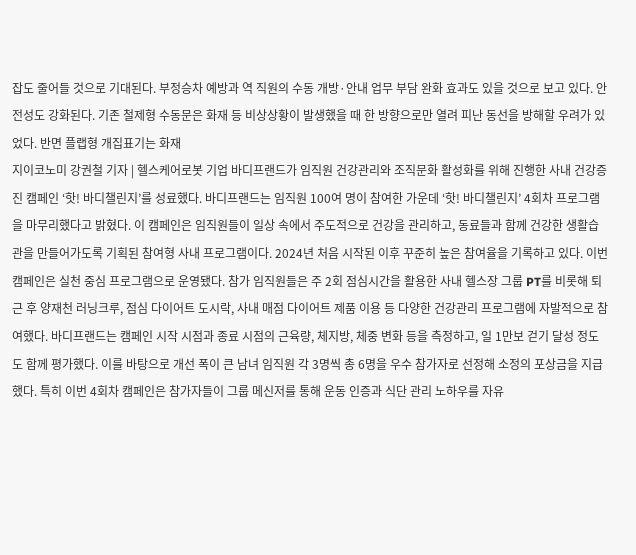잡도 줄어들 것으로 기대된다. 부정승차 예방과 역 직원의 수동 개방·안내 업무 부담 완화 효과도 있을 것으로 보고 있다. 안전성도 강화된다. 기존 철제형 수동문은 화재 등 비상상황이 발생했을 때 한 방향으로만 열려 피난 동선을 방해할 우려가 있었다. 반면 플랩형 개집표기는 화재
지이코노미 강권철 기자 | 헬스케어로봇 기업 바디프랜드가 임직원 건강관리와 조직문화 활성화를 위해 진행한 사내 건강증진 캠페인 ‘핫! 바디챌린지’를 성료했다. 바디프랜드는 임직원 100여 명이 참여한 가운데 ‘핫! 바디챌린지’ 4회차 프로그램을 마무리했다고 밝혔다. 이 캠페인은 임직원들이 일상 속에서 주도적으로 건강을 관리하고, 동료들과 함께 건강한 생활습관을 만들어가도록 기획된 참여형 사내 프로그램이다. 2024년 처음 시작된 이후 꾸준히 높은 참여율을 기록하고 있다. 이번 캠페인은 실천 중심 프로그램으로 운영됐다. 참가 임직원들은 주 2회 점심시간을 활용한 사내 헬스장 그룹 PT를 비롯해 퇴근 후 양재천 러닝크루, 점심 다이어트 도시락, 사내 매점 다이어트 제품 이용 등 다양한 건강관리 프로그램에 자발적으로 참여했다. 바디프랜드는 캠페인 시작 시점과 종료 시점의 근육량, 체지방, 체중 변화 등을 측정하고, 일 1만보 걷기 달성 정도도 함께 평가했다. 이를 바탕으로 개선 폭이 큰 남녀 임직원 각 3명씩 총 6명을 우수 참가자로 선정해 소정의 포상금을 지급했다. 특히 이번 4회차 캠페인은 참가자들이 그룹 메신저를 통해 운동 인증과 식단 관리 노하우를 자유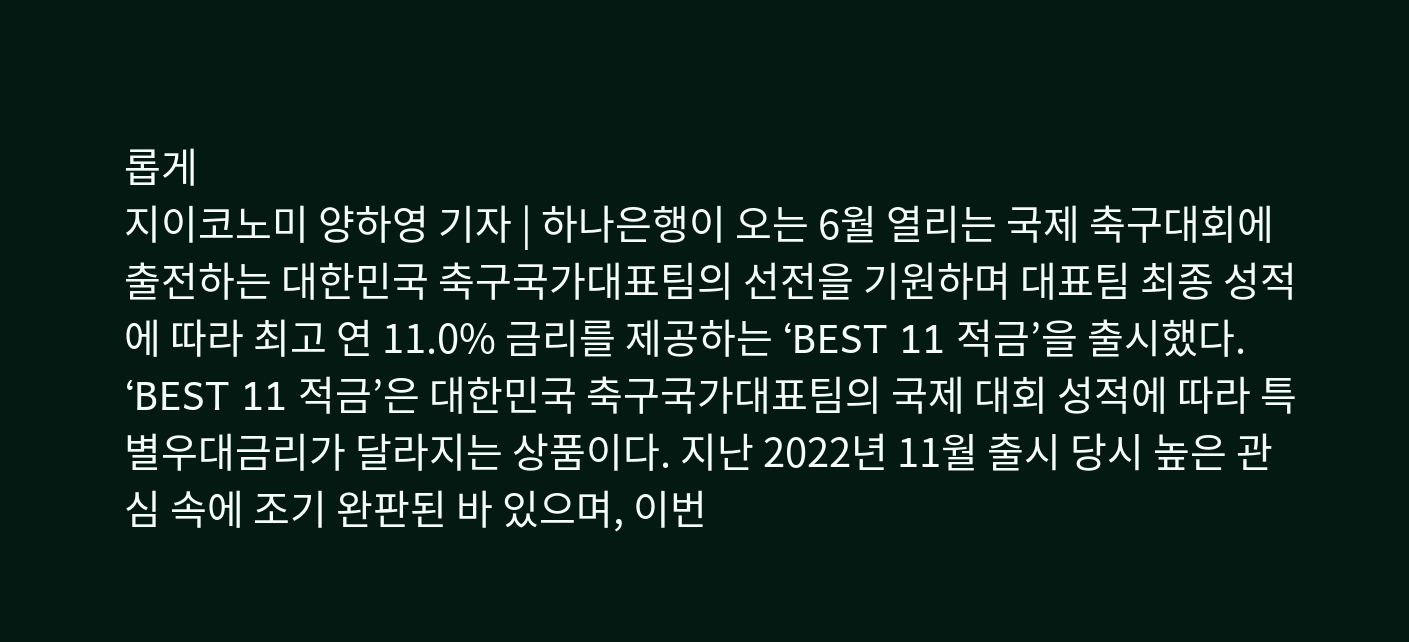롭게
지이코노미 양하영 기자 | 하나은행이 오는 6월 열리는 국제 축구대회에 출전하는 대한민국 축구국가대표팀의 선전을 기원하며 대표팀 최종 성적에 따라 최고 연 11.0% 금리를 제공하는 ‘BEST 11 적금’을 출시했다. ‘BEST 11 적금’은 대한민국 축구국가대표팀의 국제 대회 성적에 따라 특별우대금리가 달라지는 상품이다. 지난 2022년 11월 출시 당시 높은 관심 속에 조기 완판된 바 있으며, 이번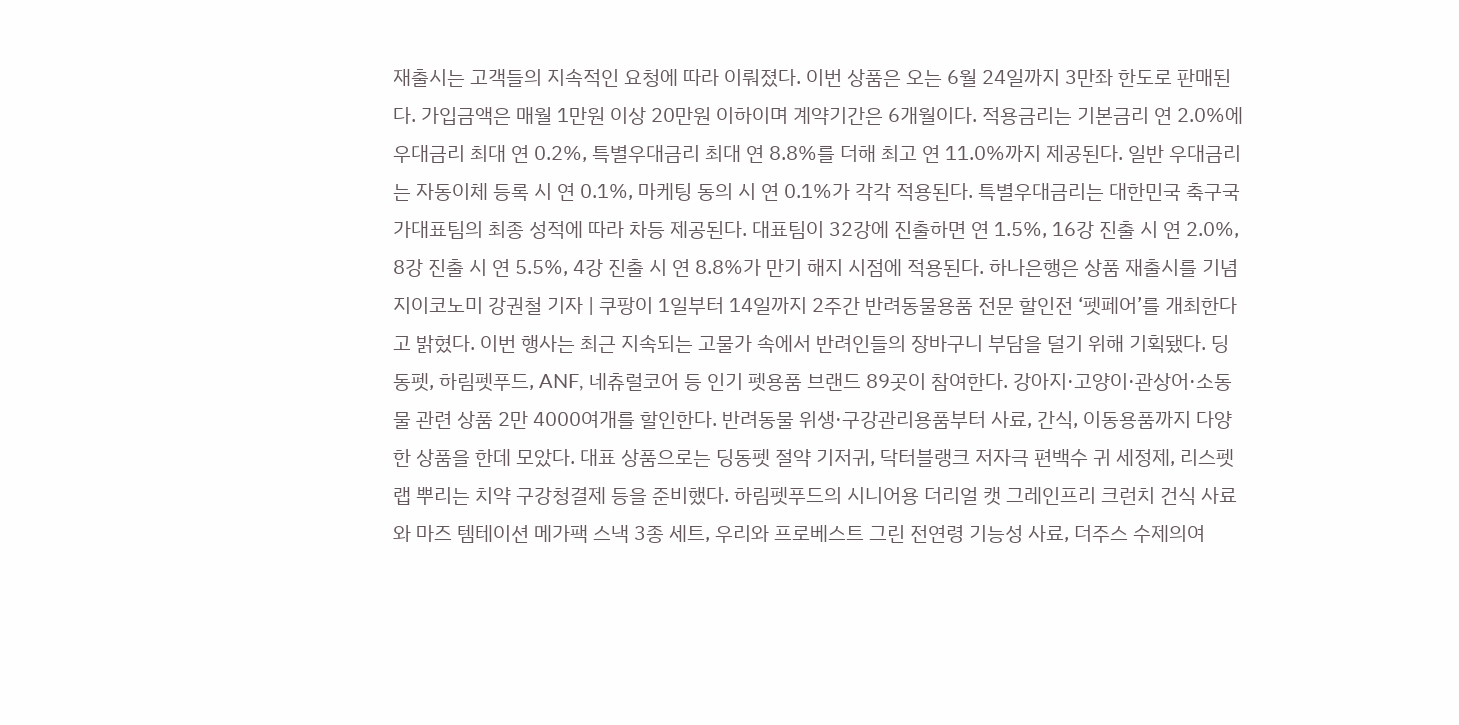재출시는 고객들의 지속적인 요청에 따라 이뤄졌다. 이번 상품은 오는 6월 24일까지 3만좌 한도로 판매된다. 가입금액은 매월 1만원 이상 20만원 이하이며 계약기간은 6개월이다. 적용금리는 기본금리 연 2.0%에 우대금리 최대 연 0.2%, 특별우대금리 최대 연 8.8%를 더해 최고 연 11.0%까지 제공된다. 일반 우대금리는 자동이체 등록 시 연 0.1%, 마케팅 동의 시 연 0.1%가 각각 적용된다. 특별우대금리는 대한민국 축구국가대표팀의 최종 성적에 따라 차등 제공된다. 대표팀이 32강에 진출하면 연 1.5%, 16강 진출 시 연 2.0%, 8강 진출 시 연 5.5%, 4강 진출 시 연 8.8%가 만기 해지 시점에 적용된다. 하나은행은 상품 재출시를 기념
지이코노미 강권철 기자 | 쿠팡이 1일부터 14일까지 2주간 반려동물용품 전문 할인전 ‘펫페어’를 개최한다고 밝혔다. 이번 행사는 최근 지속되는 고물가 속에서 반려인들의 장바구니 부담을 덜기 위해 기획됐다. 딩동펫, 하림펫푸드, ANF, 네츄럴코어 등 인기 펫용품 브랜드 89곳이 참여한다. 강아지·고양이·관상어·소동물 관련 상품 2만 4000여개를 할인한다. 반려동물 위생·구강관리용품부터 사료, 간식, 이동용품까지 다양한 상품을 한데 모았다. 대표 상품으로는 딩동펫 절약 기저귀, 닥터블랭크 저자극 편백수 귀 세정제, 리스펫랩 뿌리는 치약 구강청결제 등을 준비했다. 하림펫푸드의 시니어용 더리얼 캣 그레인프리 크런치 건식 사료와 마즈 템테이션 메가팩 스낵 3종 세트, 우리와 프로베스트 그린 전연령 기능성 사료, 더주스 수제의여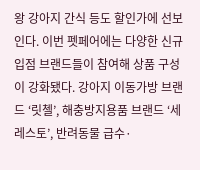왕 강아지 간식 등도 할인가에 선보인다. 이번 펫페어에는 다양한 신규 입점 브랜드들이 참여해 상품 구성이 강화됐다. 강아지 이동가방 브랜드 ‘릿첼’, 해충방지용품 브랜드 ‘세레스토’, 반려동물 급수·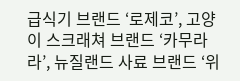급식기 브랜드 ‘로제코’, 고양이 스크래쳐 브랜드 ‘카무라라’, 뉴질랜드 사료 브랜드 ‘위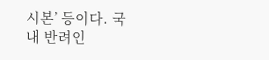시본’ 등이다. 국내 반려인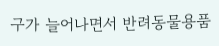구가 늘어나면서 반려동물용품